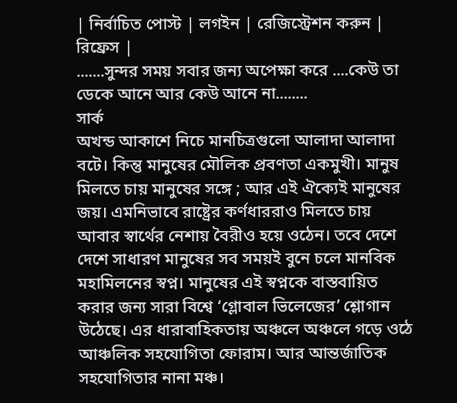| নির্বাচিত পোস্ট | লগইন | রেজিস্ট্রেশন করুন | রিফ্রেস |
.......সুন্দর সময় সবার জন্য অপেক্ষা করে ....কেউ তা ডেকে আনে আর কেউ আনে না........
সার্ক
অখন্ড আকাশে নিচে মানচিত্রগুলো আলাদা আলাদা বটে। কিন্তু মানুষের মৌলিক প্রবণতা একমুখী। মানুষ মিলতে চায় মানুষের সঙ্গে ; আর এই ঐক্যেই মানুষের জয়। এমনিভাবে রাষ্ট্রের কর্ণধাররাও মিলতে চায় আবার স্বার্থের নেশায় বৈরীও হয়ে ওঠেন। তবে দেশে দেশে সাধারণ মানুষের সব সময়ই বুনে চলে মানবিক মহামিলনের স্বপ্ন। মানুষের এই স্বপ্নকে বাস্তবায়িত করার জন্য সারা বিশ্বে ‘গ্লোবাল ভিলেজের’ শ্লোগান উঠেছে। এর ধারাবাহিকতায় অঞ্চলে অঞ্চলে গড়ে ওঠে আঞ্চলিক সহযোগিতা ফোরাম। আর আন্তর্জাতিক সহযোগিতার নানা মঞ্চ।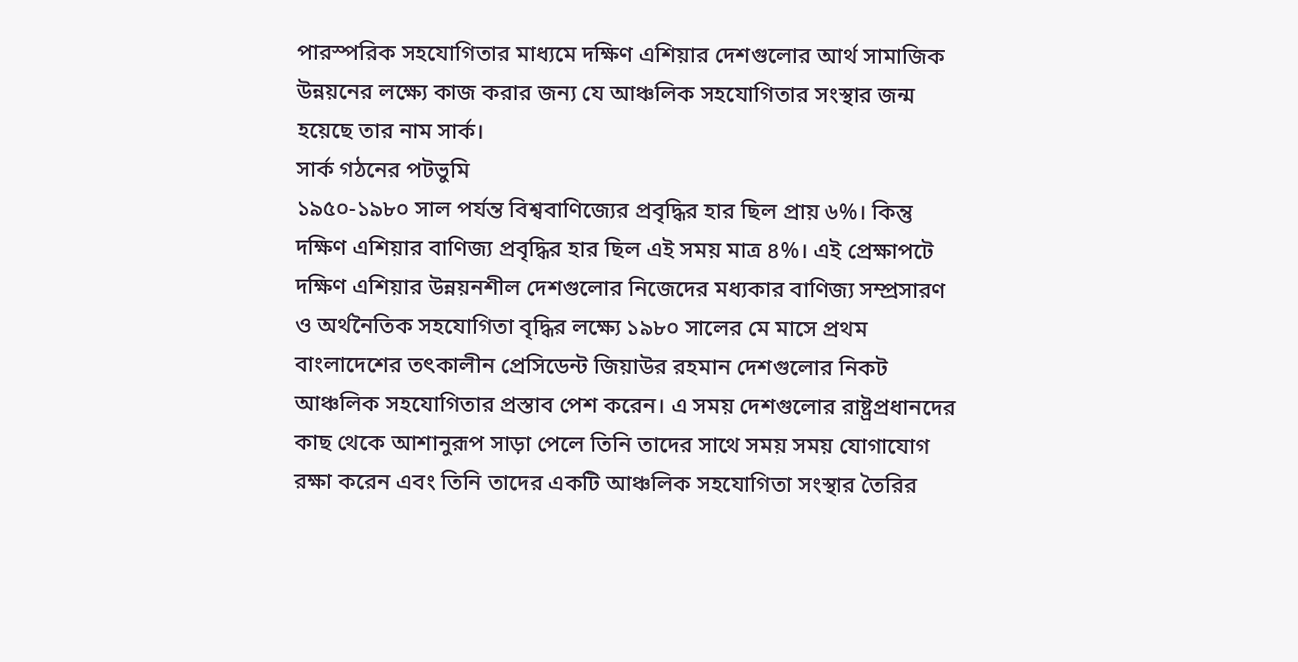পারস্পরিক সহযোগিতার মাধ্যমে দক্ষিণ এশিয়ার দেশগুলোর আর্থ সামাজিক উন্নয়নের লক্ষ্যে কাজ করার জন্য যে আঞ্চলিক সহযোগিতার সংস্থার জন্ম হয়েছে তার নাম সার্ক।
সার্ক গঠনের পটভুমি
১৯৫০-১৯৮০ সাল পর্যন্ত বিশ্ববাণিজ্যের প্রবৃদ্ধির হার ছিল প্রায় ৬%। কিন্তু দক্ষিণ এশিয়ার বাণিজ্য প্রবৃদ্ধির হার ছিল এই সময় মাত্র ৪%। এই প্রেক্ষাপটে দক্ষিণ এশিয়ার উন্নয়নশীল দেশগুলোর নিজেদের মধ্যকার বাণিজ্য সম্প্রসারণ ও অর্থনৈতিক সহযোগিতা বৃদ্ধির লক্ষ্যে ১৯৮০ সালের মে মাসে প্রথম বাংলাদেশের তৎকালীন প্রেসিডেন্ট জিয়াউর রহমান দেশগুলোর নিকট আঞ্চলিক সহযোগিতার প্রস্তাব পেশ করেন। এ সময় দেশগুলোর রাষ্ট্রপ্রধানদের কাছ থেকে আশানুরূপ সাড়া পেলে তিনি তাদের সাথে সময় সময় যোগাযোগ রক্ষা করেন এবং তিনি তাদের একটি আঞ্চলিক সহযোগিতা সংস্থার তৈরির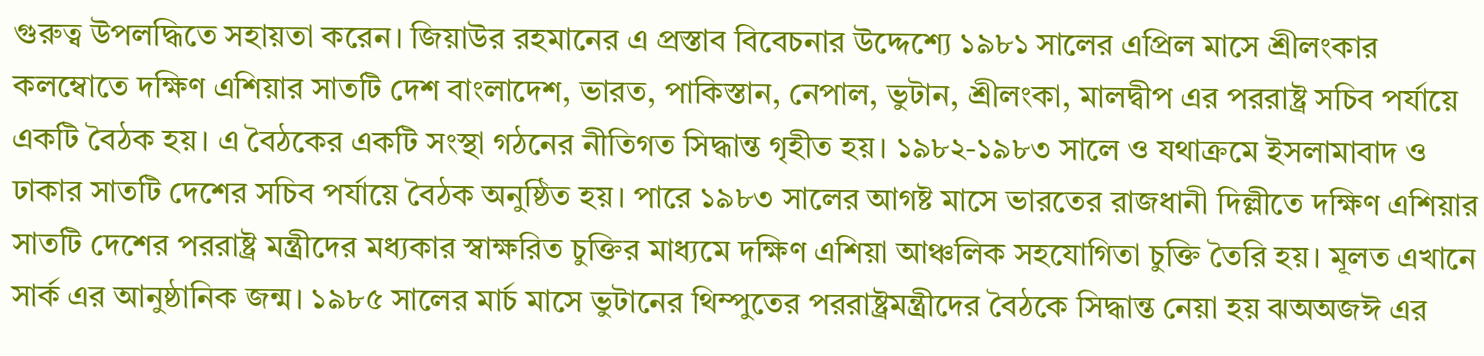গুরুত্ব উপলদ্ধিতে সহায়তা করেন। জিয়াউর রহমানের এ প্রস্তাব বিবেচনার উদ্দেশ্যে ১৯৮১ সালের এপ্রিল মাসে শ্রীলংকার কলম্বোতে দক্ষিণ এশিয়ার সাতটি দেশ বাংলাদেশ, ভারত, পাকিস্তান, নেপাল, ভুটান, শ্রীলংকা, মালদ্বীপ এর পররাষ্ট্র সচিব পর্যায়ে একটি বৈঠক হয়। এ বৈঠকের একটি সংস্থা গঠনের নীতিগত সিদ্ধান্ত গৃহীত হয়। ১৯৮২-১৯৮৩ সালে ও যথাক্রমে ইসলামাবাদ ও ঢাকার সাতটি দেশের সচিব পর্যায়ে বৈঠক অনুষ্ঠিত হয়। পারে ১৯৮৩ সালের আগষ্ট মাসে ভারতের রাজধানী দিল্লীতে দক্ষিণ এশিয়ার সাতটি দেশের পররাষ্ট্র মন্ত্রীদের মধ্যকার স্বাক্ষরিত চুক্তির মাধ্যমে দক্ষিণ এশিয়া আঞ্চলিক সহযোগিতা চুক্তি তৈরি হয়। মূলত এখানে সার্ক এর আনুষ্ঠানিক জন্ম। ১৯৮৫ সালের মার্চ মাসে ভুটানের থিম্পুতের পররাষ্ট্রমন্ত্রীদের বৈঠকে সিদ্ধান্ত নেয়া হয় ঝঅঅজঈ এর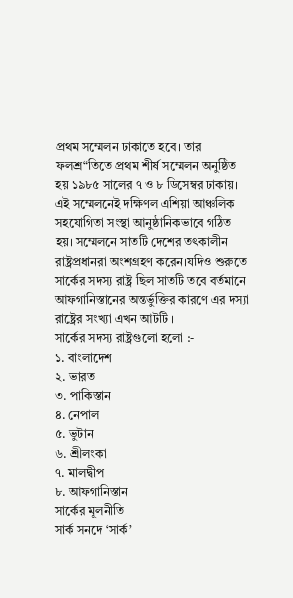প্রথম সম্মেলন ঢাকাতে হবে। তার ফলশ্র“তিতে প্রথম শীর্ষ সম্মেলন অনুষ্ঠিত হয় ১৯৮৫ সালের ৭ ও ৮ ডিসেম্বর ঢাকায়। এই সম্মেলনেই দক্ষিণল এশিয়া আঞ্চলিক সহযোগিতা সংস্থা আনুষ্ঠানিকভাবে গঠিত হয়। সম্মেলনে সাতটি দেশের তৎকালীন রাষ্ট্রপ্রধানরা অংশগ্রহণ করেন।যদিও শুরুতে সার্কের সদস্য রাষ্ট্র ছিল সাতটি তবে বর্তমানে আফগানিস্তানের অন্তর্ভুক্তির কারণে এর দস্যা রাষ্ট্রের সংখ্যা এখন আটটি ।
সার্কের সদস্য রাষ্ট্রগুলো হলো :-
১. বাংলাদেশ
২. ভারত
৩. পাকিস্তান
৪. নেপাল
৫. ভুটান
৬. শ্রীলংকা
৭. মালদ্বীপ
৮. আফগানিস্তান
সার্কের মূলনীতি
সার্ক সনদে ‘সার্ক’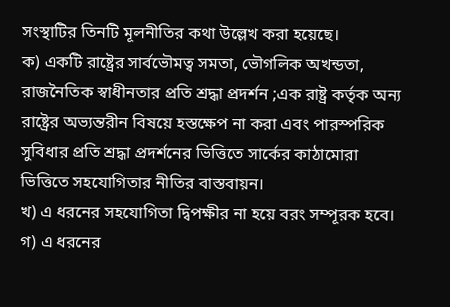সংস্থাটির তিনটি মূলনীতির কথা উল্লেখ করা হয়েছে।
ক) একটি রাষ্ট্রের সার্বভৌমত্ব সমতা, ভৌগলিক অখন্ডতা, রাজনৈতিক স্বাধীনতার প্রতি শ্রদ্ধা প্রদর্শন ;এক রাষ্ট্র কর্তৃক অন্য রাষ্ট্রের অভ্যন্তরীন বিষয়ে হস্তক্ষেপ না করা এবং পারস্পরিক সুবিধার প্রতি শ্রদ্ধা প্রদর্শনের ভিত্তিতে সার্কের কাঠামোরা ভিত্তিতে সহযোগিতার নীতির বাস্তবায়ন।
খ) এ ধরনের সহযোগিতা দ্বিপক্ষীর না হয়ে বরং সম্পূরক হবে।
গ) এ ধরনের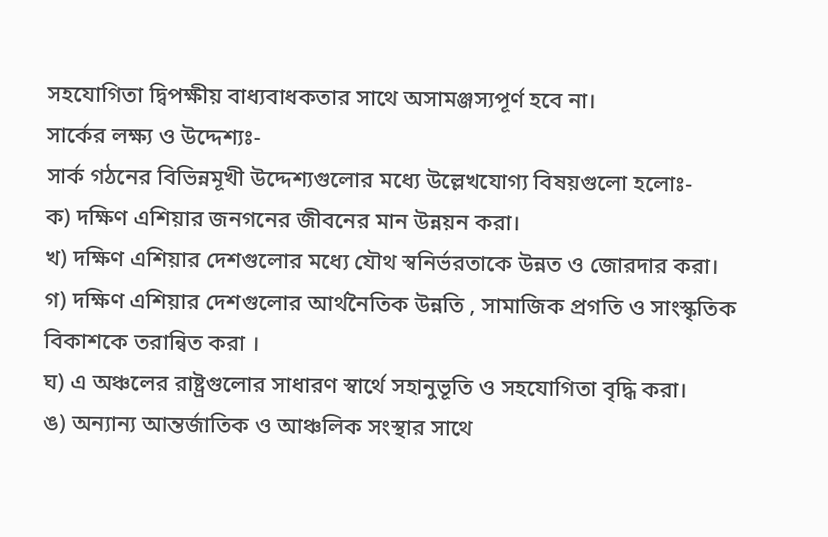সহযোগিতা দ্বিপক্ষীয় বাধ্যবাধকতার সাথে অসামঞ্জস্যপূর্ণ হবে না।
সার্কের লক্ষ্য ও উদ্দেশ্যঃ-
সার্ক গঠনের বিভিন্নমূখী উদ্দেশ্যগুলোর মধ্যে উল্লেখযোগ্য বিষয়গুলো হলোঃ-
ক) দক্ষিণ এশিয়ার জনগনের জীবনের মান উন্নয়ন করা।
খ) দক্ষিণ এশিয়ার দেশগুলোর মধ্যে যৌথ স্বনির্ভরতাকে উন্নত ও জোরদার করা।
গ) দক্ষিণ এশিয়ার দেশগুলোর আর্থনৈতিক উন্নতি , সামাজিক প্রগতি ও সাংস্কৃতিক বিকাশকে তরান্বিত করা ।
ঘ) এ অঞ্চলের রাষ্ট্রগুলোর সাধারণ স্বার্থে সহানুভূতি ও সহযোগিতা বৃদ্ধি করা।
ঙ) অন্যান্য আন্তর্জাতিক ও আঞ্চলিক সংস্থার সাথে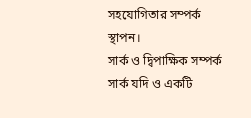সহযোগিতার সম্পর্ক স্থাপন।
সার্ক ও দ্বিপাক্ষিক সম্পর্ক
সার্ক যদি ও একটি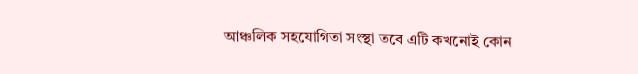আঞ্চলিক সহযোগিতা সংস্থা তবে এটি কখনোই কোন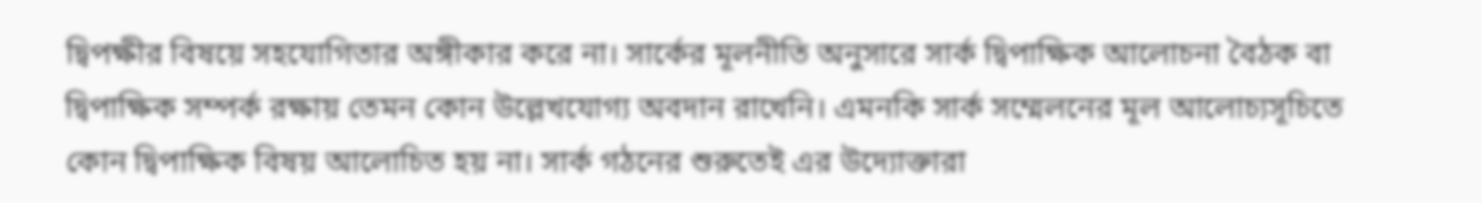দ্বিপক্ষীর বিষয়ে সহযোগিতার অঙ্গীকার করে না। সার্কের মূলনীতি অনুসারে সার্ক দ্বিপাক্ষিক আলোচনা বৈঠক বা দ্বিপাক্ষিক সম্পর্ক রক্ষায় তেমন কোন উল্লেখযোগ্য অবদান রাখেনি। এমনকি সার্ক সম্মেলনের মূল আলোচ্যসূচিতে কোন দ্বিপাক্ষিক বিষয় আলোচিত হয় না। সার্ক গঠনের শুরুতেই এর উদ্যোক্তারা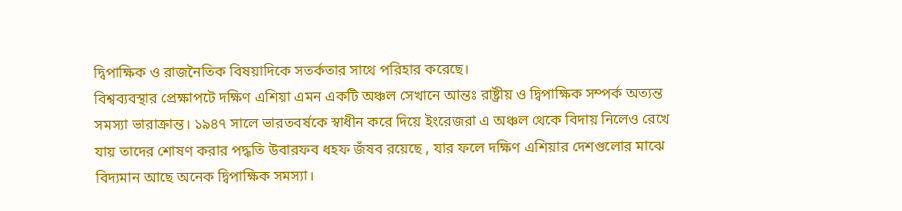দ্বিপাক্ষিক ও রাজনৈতিক বিষয়াদিকে সতর্কতার সাথে পরিহার করেছে।
বিশ্বব্যবস্থার প্রেক্ষাপটে দক্ষিণ এশিয়া এমন একটি অঞ্চল সেখানে আন্তঃ রাষ্ট্রীয় ও দ্বিপাক্ষিক সম্পর্ক অত্যন্ত সমস্যা ভারাক্রান্ত। ১৯৪৭ সালে ভারতবর্ষকে স্বাধীন করে দিয়ে ইংরেজরা এ অঞ্চল থেকে বিদায় নিলেও রেখে যায় তাদের শোষণ করার পদ্ধতি উবারফব ধহফ জঁষব রয়েছে , যার ফলে দক্ষিণ এশিয়ার দেশগুলোর মাঝে বিদ্যমান আছে অনেক দ্বিপাক্ষিক সমস্যা।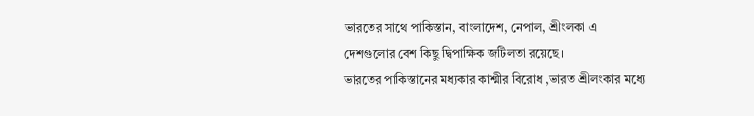ভারতের সাথে পাকিস্তান, বাংলাদেশ, নেপাল, শ্রীংলকা এ দেশগুলোর বেশ কিছু দ্বিপাক্ষিক জটিলতা রয়েছে।
ভারতের পাকিস্তানের মধ্যকার কাশ্মীর বিরোধ ,ভারত শ্রীলংকার মধ্যে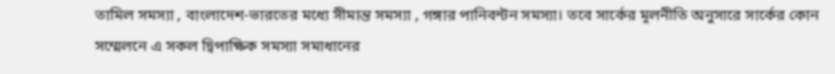তামিল সমস্যা , বাংলাদেশ-ভারতের মধ্যে সীমান্ত সমস্যা , গঙ্গার পানিবন্টন সমস্যা। তবে সার্কের মূলনীতি অনুসারে সার্কের কোন সম্মেলনে এ সকল দ্বিপাক্ষিক সমস্যা সমাধানের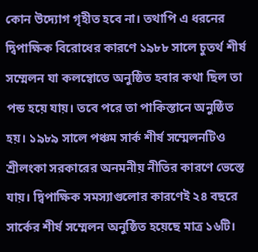কোন উদ্যোগ গৃহীত হবে না। তথাপি এ ধরনের দ্বিপাক্ষিক বিরোধের কারণে ১৯৮৮ সালে চুতর্থ শীর্ষ সম্মেলন যা কলম্বোতে অনুষ্ঠিত হবার কথা ছিল তা পন্ড হয়ে যায়। তবে পরে তা পাকিস্তানে অনুষ্ঠিত হয়। ১৯৮৯ সালে পঞ্চম সার্ক শীর্ষ সম্মেলনটিও শ্রীলংকা সরকারের অনমনীয় নীতির কারণে ভেস্তে যায়। দ্বিপাক্ষিক সমস্যাগুলোর কারণেই ২৪ বছরে সার্কের শীর্ষ সম্মেলন অনুষ্ঠিত হয়েছে মাত্র ১৬টি।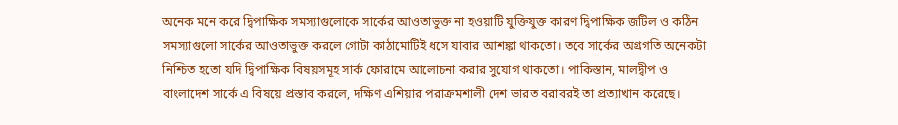অনেক মনে করে দ্বিপাক্ষিক সমস্যাগুলোকে সার্কের আওতাভুক্ত না হওয়াটি যুক্তিযুক্ত কারণ দ্বিপাক্ষিক জটিল ও কঠিন সমস্যাগুলো সার্কের আওতাভুক্ত করলে গোটা কাঠামোটিই ধসে যাবার আশঙ্কা থাকতো। তবে সার্কের অগ্রগতি অনেকটা নিশ্চিত হতো যদি দ্বিপাক্ষিক বিষয়সমূহ সার্ক ফোরামে আলোচনা করার সুযোগ থাকতো। পাকিস্তান, মালদ্বীপ ও বাংলাদেশ সার্কে এ বিষয়ে প্রস্তাব করলে, দক্ষিণ এশিয়ার পরাক্রমশালী দেশ ভারত বরাবরই তা প্রত্যাখান করেছে।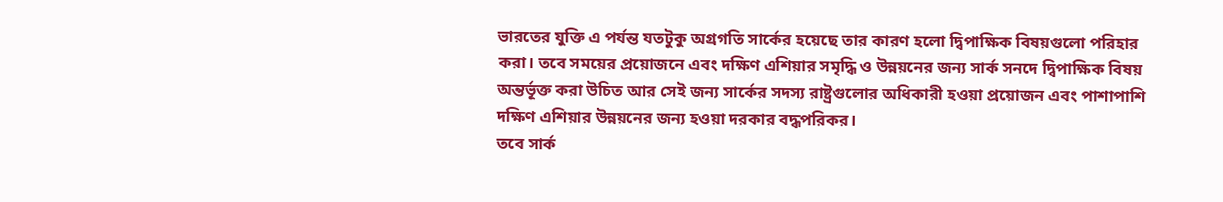ভারতের যুক্তি এ পর্যন্ত যতটুকু অগ্রগতি সার্কের হয়েছে তার কারণ হলো দ্বিপাক্ষিক বিষয়গুলো পরিহার করা। তবে সময়ের প্রয়োজনে এবং দক্ষিণ এশিয়ার সমৃদ্ধি ও উন্নয়নের জন্য সার্ক সনদে দ্বিপাক্ষিক বিষয় অন্তর্ভূক্ত করা উচিত আর সেই জন্য সার্কের সদস্য রাষ্ট্রগুলোর অধিকারী হওয়া প্রয়োজন এবং পাশাপাশি দক্ষিণ এশিয়ার উন্নয়নের জন্য হওয়া দরকার বদ্ধপরিকর।
তবে সার্ক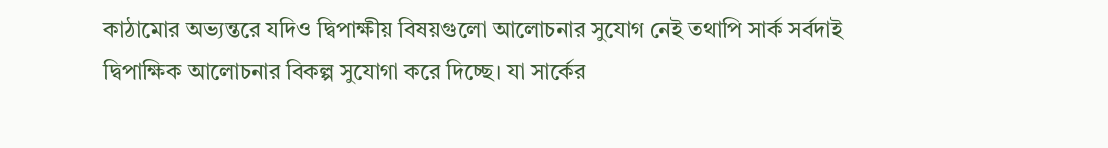কাঠামোর অভ্যন্তরে যদিও দ্বিপাক্ষীয় বিষয়গুলো আলোচনার সুযোগ নেই তথাপি সার্ক সর্বদাই দ্বিপাক্ষিক আলোচনার বিকল্প সুযোগা করে দিচ্ছে। যা সার্কের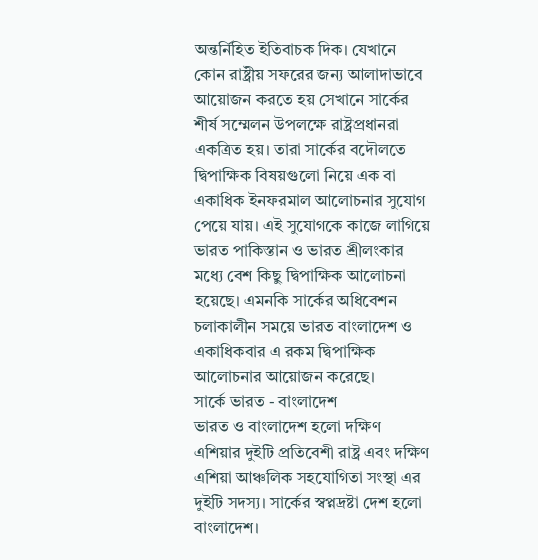অন্তর্নিহিত ইতিবাচক দিক। যেখানে কোন রাষ্ট্রীয় সফরের জন্য আলাদাভাবে আয়োজন করতে হয় সেখানে সার্কের শীর্ষ সম্মেলন উপলক্ষে রাষ্ট্রপ্রধানরা একত্রিত হয়। তারা সার্কের বদৌলতে দ্বিপাক্ষিক বিষয়গুলো নিয়ে এক বা একাধিক ইনফরমাল আলোচনার সুযোগ পেয়ে যায়। এই সুযোগকে কাজে লাগিয়ে ভারত পাকিস্তান ও ভারত শ্রীলংকার মধ্যে বেশ কিছু দ্বিপাক্ষিক আলোচনা হয়েছে। এমনকি সার্কের অধিবেশন চলাকালীন সময়ে ভারত বাংলাদেশ ও একাধিকবার এ রকম দ্বিপাক্ষিক আলোচনার আয়োজন করেছে।
সার্কে ভারত - বাংলাদেশ
ভারত ও বাংলাদেশ হলো দক্ষিণ এশিয়ার দুইটি প্রতিবেশী রাষ্ট্র এবং দক্ষিণ এশিয়া আঞ্চলিক সহযোগিতা সংস্থা এর দুইটি সদস্য। সার্কের স্বপ্নদ্রষ্টা দেশ হলো বাংলাদেশ।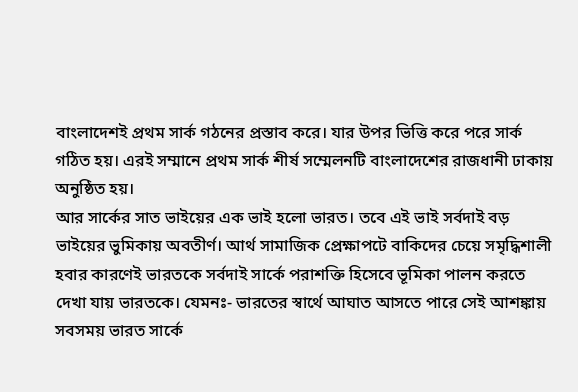বাংলাদেশই প্রথম সার্ক গঠনের প্রস্তাব করে। যার উপর ভিত্তি করে পরে সার্ক গঠিত হয়। এরই সম্মানে প্রথম সার্ক শীর্ষ সম্মেলনটি বাংলাদেশের রাজধানী ঢাকায় অনুষ্ঠিত হয়।
আর সার্কের সাত ভাইয়ের এক ভাই হলো ভারত। তবে এই ভাই সর্বদাই বড় ভাইয়ের ভুমিকায় অবতীর্ণ। আর্থ সামাজিক প্রেক্ষাপটে বাকিদের চেয়ে সমৃদ্ধিশালী হবার কারণেই ভারতকে সর্বদাই সার্কে পরাশক্তি হিসেবে ভূমিকা পালন করতে দেখা যায় ভারতকে। যেমনঃ- ভারতের স্বার্থে আঘাত আসতে পারে সেই আশঙ্কায় সবসময় ভারত সার্কে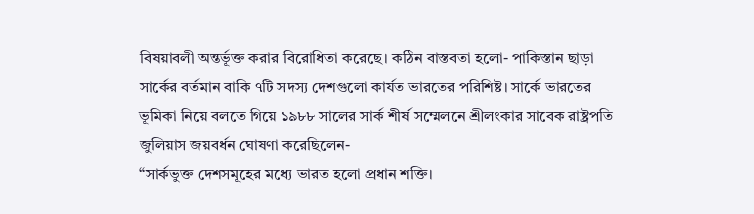বিষয়াবলী অন্তর্ভূক্ত করার বিরোধিতা করেছে। কঠিন বাস্তবতা হলো- পাকিস্তান ছাড়া সার্কের বর্তমান বাকি ৭টি সদস্য দেশগুলো কার্যত ভারতের পরিশিষ্ট। সার্কে ভারতের ভূমিকা নিয়ে বলতে গিয়ে ১৯৮৮ সালের সার্ক শীর্ষ সম্মেলনে শ্রীলংকার সাবেক রাষ্ট্রপতি জুলিয়াস জয়বর্ধন ঘোষণা করেছিলেন-
“সার্কভুক্ত দেশসমূহের মধ্যে ভারত হলো প্রধান শক্তি।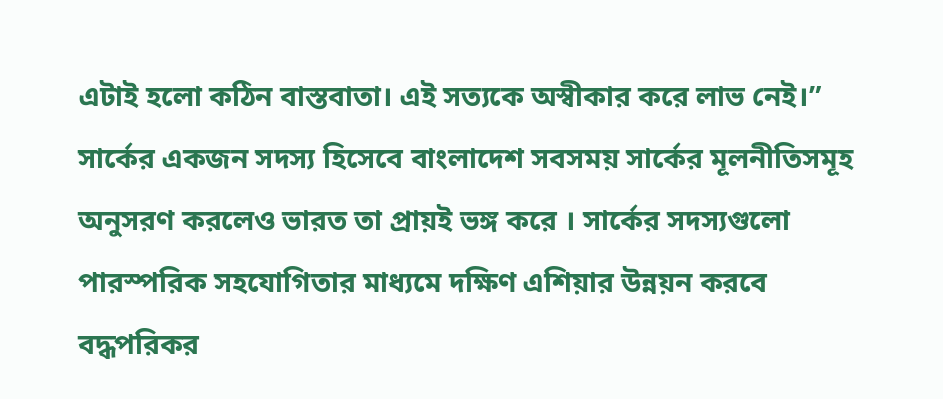এটাই হলো কঠিন বাস্তবাতা। এই সত্যকে অস্বীকার করে লাভ নেই।”
সার্কের একজন সদস্য হিসেবে বাংলাদেশ সবসময় সার্কের মূলনীতিসমূহ অনুসরণ করলেও ভারত তা প্রায়ই ভঙ্গ করে । সার্কের সদস্যগুলো পারস্পরিক সহযোগিতার মাধ্যমে দক্ষিণ এশিয়ার উন্নয়ন করবে বদ্ধপরিকর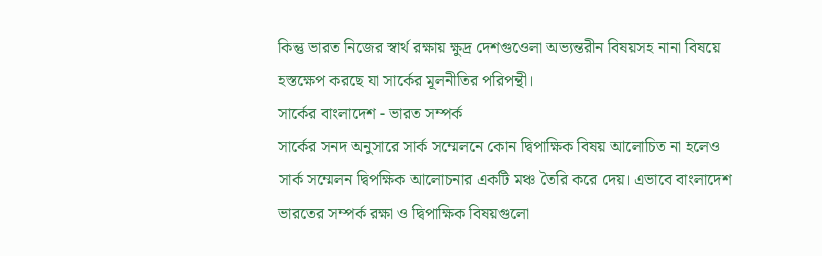কিন্তু ভারত নিজের স্বার্থ রক্ষায় ক্ষুদ্র দেশগুওেলা অভ্যন্তরীন বিষয়সহ নানা বিষয়ে হস্তক্ষেপ করছে যা সার্কের মূলনীতির পরিপন্থী।
সার্কের বাংলাদেশ - ভারত সম্পর্ক
সার্কের সনদ অনুসারে সার্ক সম্মেলনে কোন দ্বিপাক্ষিক বিষয় আলোচিত না হলেও সার্ক সম্মেলন দ্বিপক্ষিক আলোচনার একটি মঞ্চ তৈরি করে দেয়। এভাবে বাংলাদেশ ভারতের সম্পর্ক রক্ষা ও দ্বিপাক্ষিক বিষয়গুলো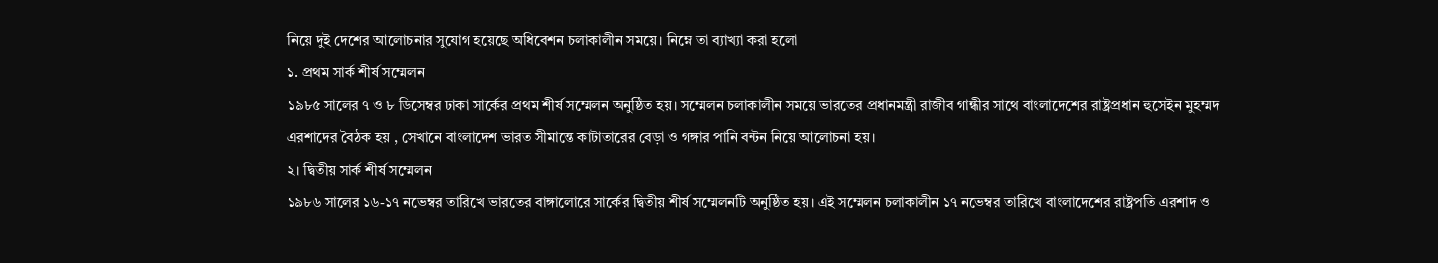নিয়ে দুই দেশের আলোচনার সুযোগ হয়েছে অধিবেশন চলাকালীন সময়ে। নিম্নে তা ব্যাখ্যা করা হলো
১. প্রথম সার্ক শীর্ষ সম্মেলন
১৯৮৫ সালের ৭ ও ৮ ডিসেম্বর ঢাকা সার্কের প্রথম শীর্ষ সম্মেলন অনুষ্ঠিত হয়। সম্মেলন চলাকালীন সময়ে ভারতের প্রধানমন্ত্রী রাজীব গান্ধীর সাথে বাংলাদেশের রাষ্ট্রপ্রধান হুসেইন মুহম্মদ এরশাদের বৈঠক হয় , সেখানে বাংলাদেশ ভারত সীমান্তে কাটাতারের বেড়া ও গঙ্গার পানি বন্টন নিয়ে আলোচনা হয়।
২। দ্বিতীয় সার্ক শীর্ষ সম্মেলন
১৯৮৬ সালের ১৬-১৭ নভেম্বর তারিখে ভারতের বাঙ্গালোরে সার্কের দ্বিতীয় শীর্ষ সম্মেলনটি অনুষ্ঠিত হয়। এই সম্মেলন চলাকালীন ১৭ নভেম্বর তারিখে বাংলাদেশের রাষ্ট্রপতি এরশাদ ও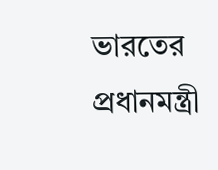ভারতের প্রধানমন্ত্রী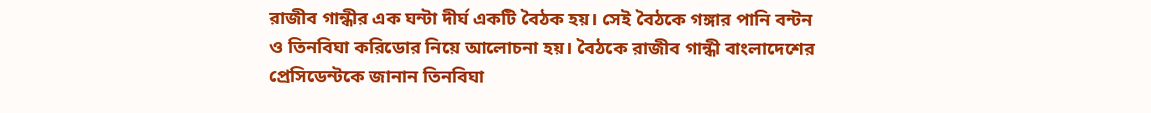রাজীব গান্ধীর এক ঘন্টা দীর্ঘ একটি বৈঠক হয়। সেই বৈঠকে গঙ্গার পানি বন্টন ও তিনবিঘা করিডোর নিয়ে আলোচনা হয়। বৈঠকে রাজীব গান্ধী বাংলাদেশের প্রেসিডেন্টকে জানান তিনবিঘা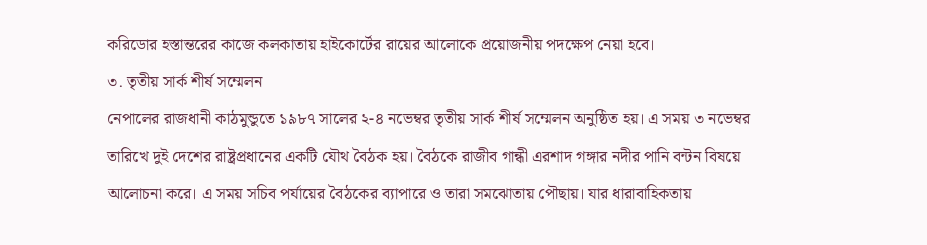করিডোর হস্তান্তরের কাজে কলকাতায় হাইকোর্টের রায়ের আলোকে প্রয়োজনীয় পদক্ষেপ নেয়া হবে।
৩. তৃতীয় সার্ক শীর্ষ সম্মেলন
নেপালের রাজধানী কাঠমুন্ডুতে ১৯৮৭ সালের ২-৪ নভেম্বর তৃতীয় সার্ক শীর্ষ সম্মেলন অনুষ্ঠিত হয়। এ সময় ৩ নভেম্বর তারিখে দুই দেশের রাষ্ট্রপ্রধানের একটি যৌথ বৈঠক হয়। বৈঠকে রাজীব গান্ধী এরশাদ গঙ্গার নদীর পানি বন্টন বিষয়ে আলোচনা করে। এ সময় সচিব পর্যায়ের বৈঠকের ব্যাপারে ও তারা সমঝোতায় পৌছায়। যার ধারাবাহিকতায়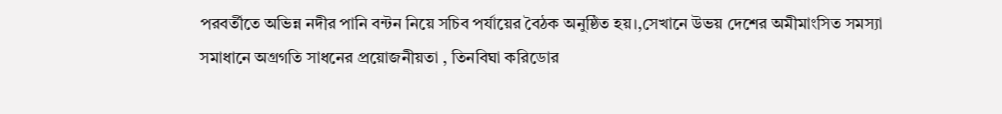পরবর্তীতে অভিন্ন নদীর পানি বন্টন নিয়ে সচিব পর্যায়ের বৈঠক অনুষ্ঠিত হয়।,সেখানে উভয় দেশের অমীমাংসিত সমস্যা সমাধানে অগ্রগতি সাধনের প্রয়োজনীয়তা , তিনবিঘা করিডোর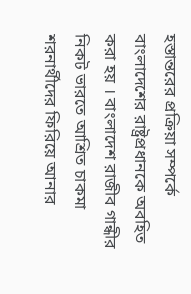হস্তান্তরের প্রক্রিয়া সম্পর্কে বাংলাদেশের রাষ্ট্রপ্রধানকে অবহিত করা হয় । বাংলাদেশ রাজীব গান্ধীর নিকট ভারতে আশ্রিত চাকমা শরনার্থীদের ফিরিয়ে আনার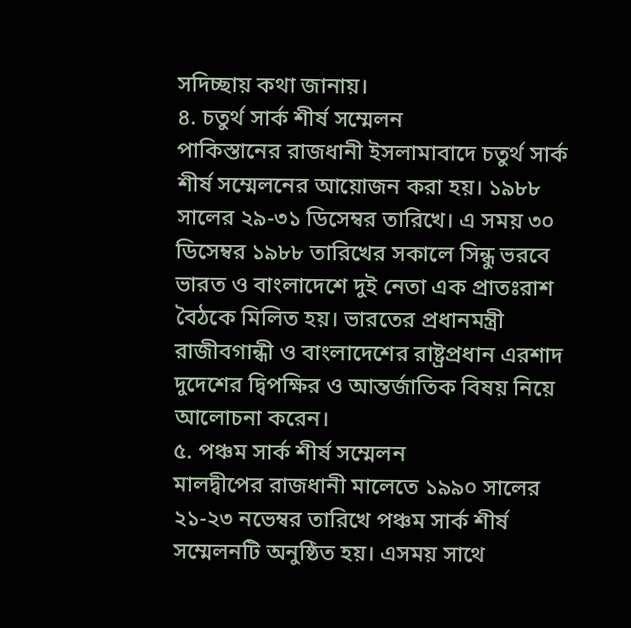সদিচ্ছায় কথা জানায়।
৪. চতুর্থ সার্ক শীর্ষ সম্মেলন
পাকিস্তানের রাজধানী ইসলামাবাদে চতুর্থ সার্ক শীর্ষ সম্মেলনের আয়োজন করা হয়। ১৯৮৮ সালের ২৯-৩১ ডিসেম্বর তারিখে। এ সময় ৩০ ডিসেম্বর ১৯৮৮ তারিখের সকালে সিন্ধু ভরবে ভারত ও বাংলাদেশে দুই নেতা এক প্রাতঃরাশ বৈঠকে মিলিত হয়। ভারতের প্রধানমন্ত্রী রাজীবগান্ধী ও বাংলাদেশের রাষ্ট্রপ্রধান এরশাদ দুদেশের দ্বিপক্ষির ও আন্তর্জাতিক বিষয় নিয়ে আলোচনা করেন।
৫. পঞ্চম সার্ক শীর্ষ সম্মেলন
মালদ্বীপের রাজধানী মালেতে ১৯৯০ সালের ২১-২৩ নভেম্বর তারিখে পঞ্চম সার্ক শীর্ষ সম্মেলনটি অনুষ্ঠিত হয়। এসময় সাথে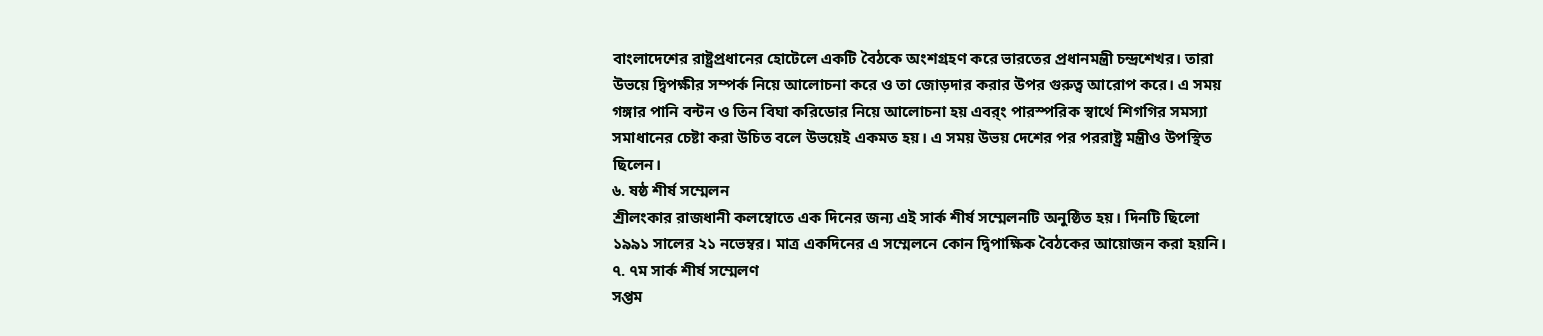বাংলাদেশের রাষ্ট্রপ্রধানের হোটেলে একটি বৈঠকে অংশগ্রহণ করে ভারতের প্রধানমন্ত্রী চন্দ্রশেখর। তারা উভয়ে দ্বিপক্ষীর সম্পর্ক নিয়ে আলোচনা করে ও তা জোড়দার করার উপর গুরুত্ব আরোপ করে। এ সময় গঙ্গার পানি বন্টন ও তিন বিঘা করিডোর নিয়ে আলোচনা হয় এবর্ং পারস্পরিক স্বার্থে শিগগির সমস্যা সমাধানের চেষ্টা করা উচিত বলে উভয়েই একমত হয়। এ সময় উভয় দেশের পর পররাষ্ট্র মন্ত্রীও উপস্থিত ছিলেন।
৬. ষষ্ঠ শীর্ষ সম্মেলন
শ্রীলংকার রাজধানী কলম্বোতে এক দিনের জন্য এই সার্ক শীর্ষ সম্মেলনটি অনুষ্ঠিত হয়। দিনটি ছিলো ১৯৯১ সালের ২১ নভেম্বর। মাত্র একদিনের এ সম্মেলনে কোন দ্বিপাক্ষিক বৈঠকের আয়োজন করা হয়নি।
৭. ৭ম সার্ক শীর্ষ সম্মেলণ
সপ্তম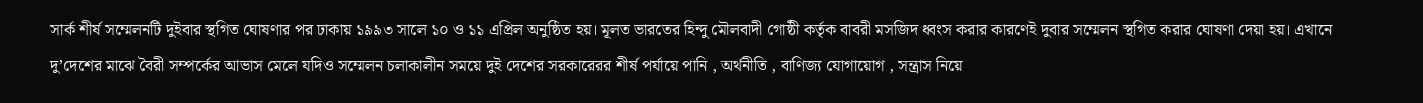সার্ক শীর্ষ সম্মেলনটি দুইবার স্থগিত ঘোষণার পর ঢাকায় ১৯৯৩ সালে ১০ ও ১১ এপ্রিল অনুষ্ঠিত হয়। মূলত ভারতের হিন্দু মৌলবাদী গোষ্ঠী কর্তৃক বাবরী মসজিদ ধ্বংস করার কারণেই দুবার সম্মেলন স্থগিত করার ঘোষণা দেয়া হয়। এখানে দু’দেশের মাঝে বৈরী সম্পর্কের আভাস মেলে যদিও সম্মেলন চলাকালীন সময়ে দুই দেশের সরকারেরর শীর্ষ পর্যায়ে পানি , অর্থনীতি , বাণিজ্য যোগায়োগ , সন্ত্রাস নিয়ে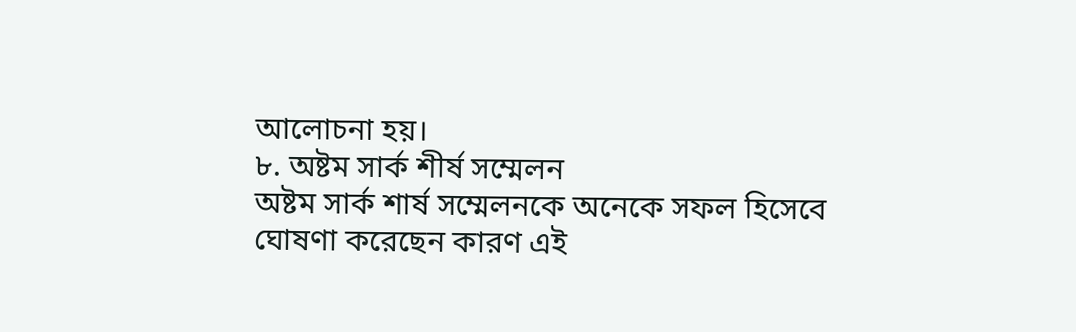আলোচনা হয়।
৮. অষ্টম সার্ক শীর্ষ সম্মেলন
অষ্টম সার্ক শার্ষ সম্মেলনকে অনেকে সফল হিসেবে ঘোষণা করেছেন কারণ এই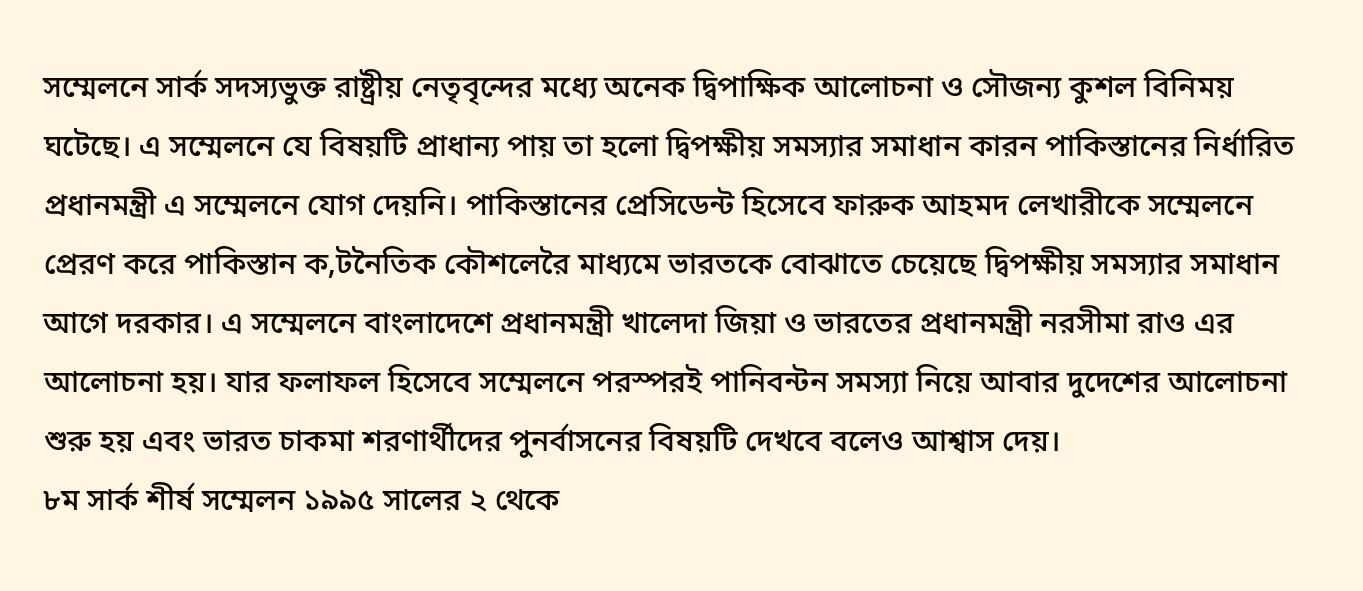সম্মেলনে সার্ক সদস্যভুক্ত রাষ্ট্রীয় নেতৃবৃন্দের মধ্যে অনেক দ্বিপাক্ষিক আলোচনা ও সৌজন্য কুশল বিনিময় ঘটেছে। এ সম্মেলনে যে বিষয়টি প্রাধান্য পায় তা হলো দ্বিপক্ষীয় সমস্যার সমাধান কারন পাকিস্তানের নির্ধারিত প্রধানমন্ত্রী এ সম্মেলনে যোগ দেয়নি। পাকিস্তানের প্রেসিডেন্ট হিসেবে ফারুক আহমদ লেখারীকে সম্মেলনে প্রেরণ করে পাকিস্তান ক‚টনৈতিক কৌশলেরৈ মাধ্যমে ভারতকে বোঝাতে চেয়েছে দ্বিপক্ষীয় সমস্যার সমাধান আগে দরকার। এ সম্মেলনে বাংলাদেশে প্রধানমন্ত্রী খালেদা জিয়া ও ভারতের প্রধানমন্ত্রী নরসীমা রাও এর আলোচনা হয়। যার ফলাফল হিসেবে সম্মেলনে পরস্পরই পানিবন্টন সমস্যা নিয়ে আবার দুদেশের আলোচনা শুরু হয় এবং ভারত চাকমা শরণার্থীদের পুনর্বাসনের বিষয়টি দেখবে বলেও আশ্বাস দেয়।
৮ম সার্ক শীর্ষ সম্মেলন ১৯৯৫ সালের ২ থেকে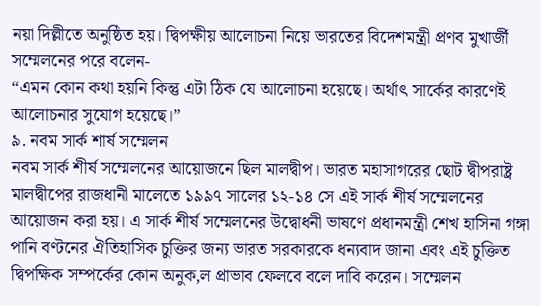নয়া দিল্লীতে অনুষ্ঠিত হয়। দ্বিপক্ষীয় আলোচনা নিয়ে ভারতের বিদেশমন্ত্রী প্রণব মুখার্জী সম্মেলনের পরে বলেন-
“এমন কোন কথা হয়নি কিন্তু এটা ঠিক যে আলোচনা হয়েছে। অর্থাৎ সার্কের কারণেই আলোচনার সুযোগ হয়েছে।”
৯. নবম সার্ক শার্ষ সম্মেলন
নবম সার্ক শীর্ষ সম্মেলনের আয়োজনে ছিল মালদ্বীপ। ভারত মহাসাগরের ছোট দ্বীপরাষ্ট্র মালদ্বীপের রাজধানী মালেতে ১৯৯৭ সালের ১২-১৪ সে এই সার্ক শীর্ষ সম্মেলনের আয়োজন করা হয়। এ সার্ক শীর্ষ সম্মেলনের উদ্বোধনী ভাষণে প্রধানমন্ত্রী শেখ হাসিনা গঙ্গা পানি বণ্টনের ঐতিহাসিক চুক্তির জন্য ভারত সরকারকে ধন্যবাদ জানা এবং এই চুক্তিত দ্বিপক্ষিক সম্পর্কের কোন অনুক‚ল প্রাভাব ফেলবে বলে দাবি করেন। সম্মেলন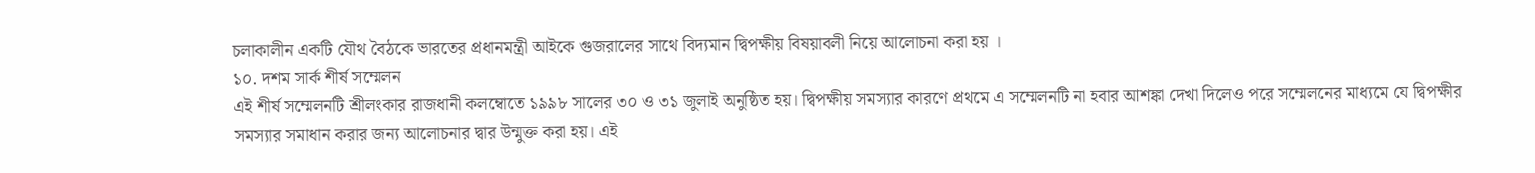চলাকালীন একটি যৌথ বৈঠকে ভারতের প্রধানমন্ত্রী আইকে গুজরালের সাথে বিদ্যমান দ্বিপক্ষীয় বিষয়াবলী নিয়ে আলোচনা করা হয় ।
১০. দশম সার্ক শীর্ষ সম্মেলন
এই শীর্ষ সম্মেলনটি শ্রীলংকার রাজধানী কলম্বোতে ১৯৯৮ সালের ৩০ ও ৩১ জুলাই অনুষ্ঠিত হয়। দ্বিপক্ষীয় সমস্যার কারণে প্রথমে এ সম্মেলনটি না হবার আশঙ্কা দেখা দিলেও পরে সম্মেলনের মাধ্যমে যে দ্বিপক্ষীর সমস্যার সমাধান করার জন্য আলোচনার দ্বার উন্মুক্ত করা হয়। এই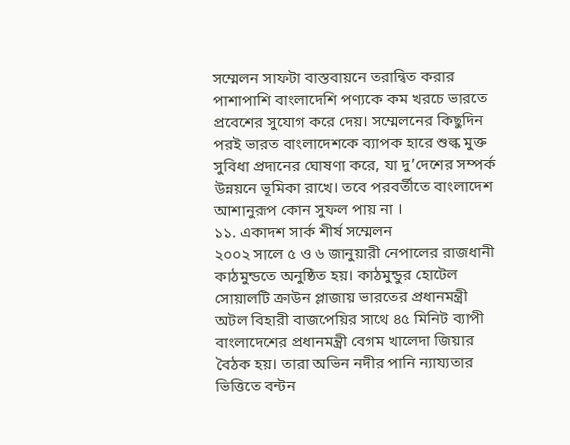সম্মেলন সাফটা বাস্তবায়নে তরান্বিত করার পাশাপাশি বাংলাদেশি পণ্যকে কম খরচে ভারতে প্রবেশের সুযোগ করে দেয়। সম্মেলনের কিছুদিন পরই ভারত বাংলাদেশকে ব্যাপক হারে শুল্ক মুক্ত সুবিধা প্রদানের ঘোষণা করে, যা দু’দেশের সম্পর্ক উন্নয়নে ভূমিকা রাখে। তবে পরবর্তীতে বাংলাদেশ আশানুরূপ কোন সুফল পায় না ।
১১. একাদশ সার্ক শীর্ষ সম্মেলন
২০০২ সালে ৫ ও ৬ জানুয়ারী নেপালের রাজধানী কাঠমুন্ডতে অনুষ্ঠিত হয়। কাঠমুন্ডুর হোটেল সোয়ালটি ক্রাউন প্লাজায় ভারতের প্রধানমন্ত্রী অটল বিহারী বাজপেয়ির সাথে ৪৫ মিনিট ব্যাপী বাংলাদেশের প্রধানমন্ত্রী বেগম খালেদা জিয়ার বৈঠক হয়। তারা অভিন নদীর পানি ন্যায্যতার ভিত্তিতে বন্টন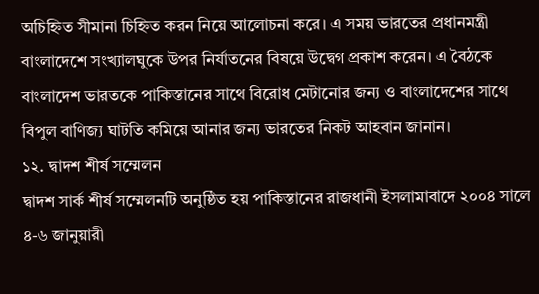অচিহ্নিত সীমানা চিহ্নিত করন নিয়ে আলোচনা করে। এ সময় ভারতের প্রধানমন্ত্রী বাংলাদেশে সংখ্যালঘুকে উপর নির্যাতনের বিষয়ে উদ্বেগ প্রকাশ করেন। এ বৈঠকে বাংলাদেশ ভারতকে পাকিস্তানের সাথে বিরোধ মেটানোর জন্য ও বাংলাদেশের সাথে বিপুল বাণিজ্য ঘাটতি কমিয়ে আনার জন্য ভারতের নিকট আহবান জানান।
১২. দ্বাদশ শীর্ষ সম্মেলন
দ্বাদশ সার্ক শীর্ষ সম্মেলনটি অনুষ্ঠিত হয় পাকিস্তানের রাজধানী ইসলামাবাদে ২০০৪ সালে ৪-৬ জানুয়ারী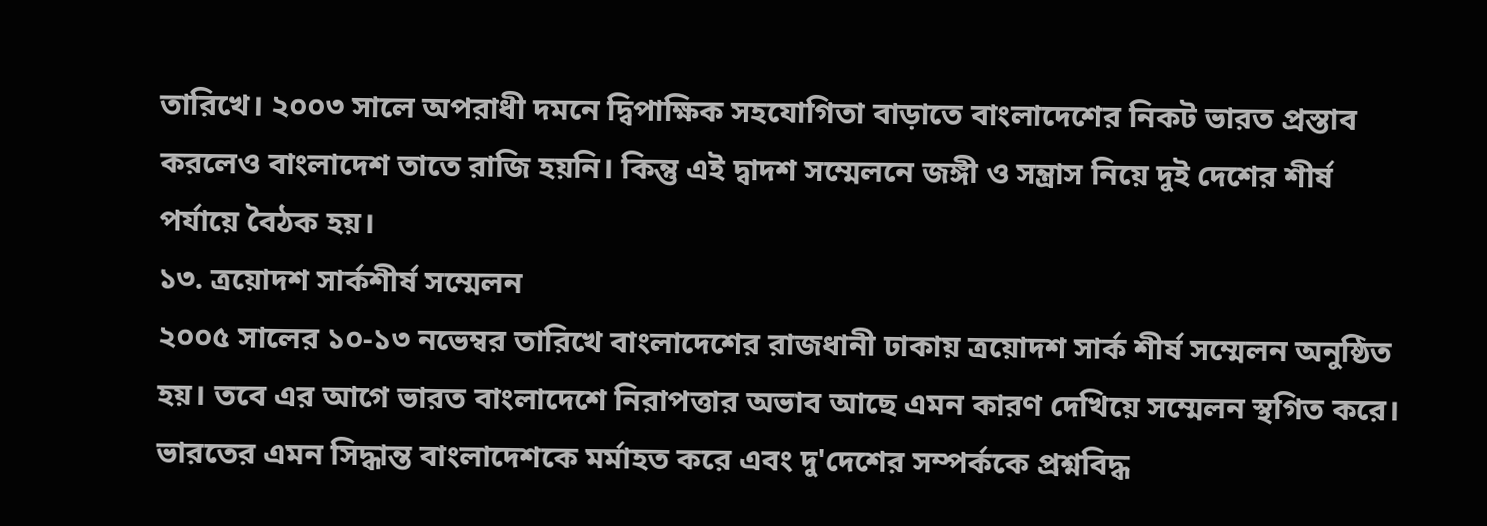তারিখে। ২০০৩ সালে অপরাধী দমনে দ্বিপাক্ষিক সহযোগিতা বাড়াতে বাংলাদেশের নিকট ভারত প্রস্তাব করলেও বাংলাদেশ তাতে রাজি হয়নি। কিন্তু এই দ্বাদশ সম্মেলনে জঙ্গী ও সন্ত্রাস নিয়ে দুই দেশের শীর্ষ পর্যায়ে বৈঠক হয়।
১৩. ত্রয়োদশ সার্কশীর্ষ সম্মেলন
২০০৫ সালের ১০-১৩ নভেম্বর তারিখে বাংলাদেশের রাজধানী ঢাকায় ত্রয়োদশ সার্ক শীর্ষ সম্মেলন অনুষ্ঠিত হয়। তবে এর আগে ভারত বাংলাদেশে নিরাপত্তার অভাব আছে এমন কারণ দেখিয়ে সম্মেলন স্থগিত করে। ভারতের এমন সিদ্ধান্ত বাংলাদেশকে মর্মাহত করে এবং দু'দেশের সম্পর্ককে প্রশ্নবিদ্ধ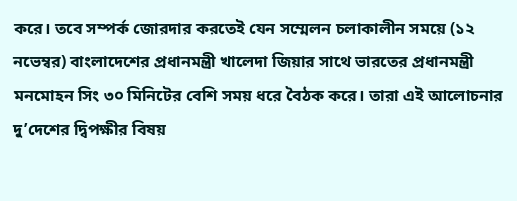করে। তবে সম্পর্ক জোরদার করতেই যেন সম্মেলন চলাকালীন সময়ে (১২ নভেম্বর) বাংলাদেশের প্রধানমন্ত্রী খালেদা জিয়ার সাথে ভারতের প্রধানমন্ত্রী মনমোহন সিং ৩০ মিনিটের বেশি সময় ধরে বৈঠক করে। তারা এই আলোচনার দু’দেশের দ্বিপক্ষীর বিষয়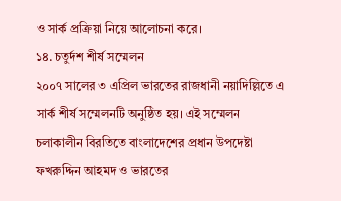ও সার্ক প্রক্রিয়া নিয়ে আলোচনা করে।
১৪. চতুর্দশ শীর্ষ সম্মেলন
২০০৭ সালের ৩ এপ্রিল ভারতের রাজধানী নয়াদিল্লিতে এ সার্ক শীর্ষ সম্মেলনটি অনুষ্ঠিত হয়। এই সম্মেলন চলাকালীন বিরতিতে বাংলাদেশের প্রধান উপদেষ্টা ফখরুদ্দিন আহমদ ও ভারতের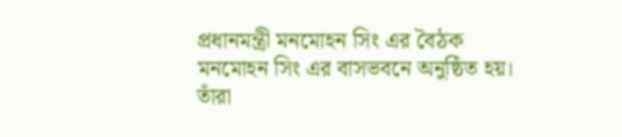প্রধানমন্ত্রী মনমোহন সিং এর বৈঠক মনমোহন সিং এর বাসভবনে অনুষ্ঠিত হয়। তাঁরা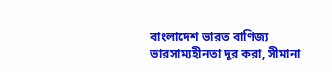বাংলাদেশ ভারত বাণিজ্য ভারসাম্যহীনতা দূর করা, সীমানা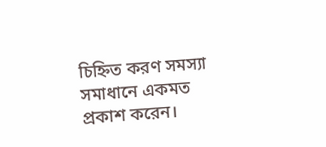চিহ্নিত করণ সমস্যা সমাধানে একমত প্রকাশ করেন।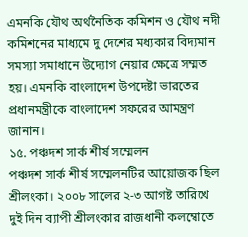এমনকি যৌথ অর্থনৈতিক কমিশন ও যৌথ নদী কমিশনের মাধ্যমে দু দেশের মধ্যকার বিদ্যমান সমস্যা সমাধানে উদ্যোগ নেয়ার ক্ষেত্রে সম্মত হয়। এমনকি বাংলাদেশ উপদেষ্টা ভারতের প্রধানমন্ত্রীকে বাংলাদেশ সফরের আমন্ত্রণ জানান।
১৫. পঞ্চদশ সার্ক শীর্ষ সম্মেলন
পঞ্চদশ সার্ক শীর্ষ সম্মেলনটির আয়োজক ছিল শ্রীলংকা। ২০০৮ সালের ২-৩ আগষ্ট তারিখে দুই দিন ব্যাপী শ্রীলংকার রাজধানী কলম্বোতে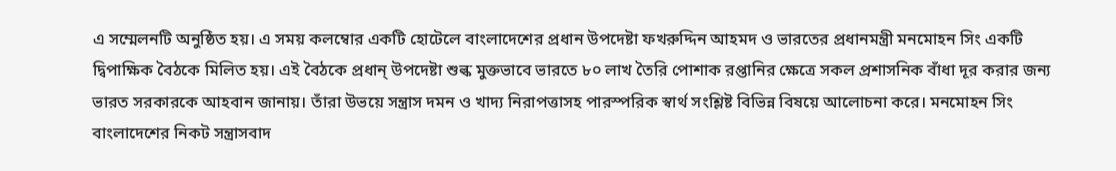এ সম্মেলনটি অনুষ্ঠিত হয়। এ সময় কলম্বোর একটি হোটেলে বাংলাদেশের প্রধান উপদেষ্টা ফখরুদ্দিন আহমদ ও ভারতের প্রধানমন্ত্রী মনমোহন সিং একটি দ্বিপাক্ষিক বৈঠকে মিলিত হয়। এই বৈঠকে প্রধান্ উপদেষ্টা শুল্ক মুক্তভাবে ভারতে ৮০ লাখ তৈরি পোশাক রপ্তানির ক্ষেত্রে সকল প্রশাসনিক বাঁধা দূর করার জন্য ভারত সরকারকে আহবান জানায়। তাঁরা উভয়ে সন্ত্রাস দমন ও খাদ্য নিরাপত্তাসহ পারস্পরিক স্বার্থ সংশ্লিষ্ট বিভিন্ন বিষয়ে আলোচনা করে। মনমোহন সিং বাংলাদেশের নিকট সন্ত্রাসবাদ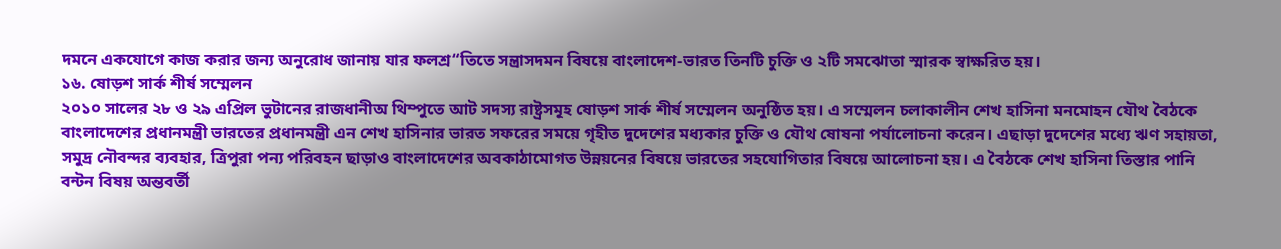দমনে একযোগে কাজ করার জন্য অনুরোধ জানায় যার ফলশ্র“তিতে সন্ত্রাসদমন বিষয়ে বাংলাদেশ-ভারত তিনটি চুক্তি ও ২টি সমঝোতা স্মারক স্বাক্ষরিত হয়।
১৬. ষোড়শ সার্ক শীর্ষ সম্মেলন
২০১০ সালের ২৮ ও ২৯ এপ্রিল ভুটানের রাজধানীঅ থিম্পুতে আট সদস্য রাষ্ট্রসমূহ ষোড়শ সার্ক শীর্ষ সম্মেলন অনুষ্ঠিত হয়। এ সম্মেলন চলাকালীন শেখ হাসিনা মনমোহন যৌথ বৈঠকে বাংলাদেশের প্রধানমন্ত্রী ভারতের প্রধানমন্ত্রী এন শেখ হাসিনার ভারত সফরের সময়ে গৃহীত দুদেশের মধ্যকার চুক্তি ও যৌথ ষোষনা পর্যালোচনা করেন। এছাড়া দুদেশের মধ্যে ঋণ সহায়তা, সমুদ্র নৌবন্দর ব্যবহার, ত্রিপুরা পন্য পরিবহন ছাড়াও বাংলাদেশের অবকাঠামোগত উন্নয়নের বিষয়ে ভারতের সহযোগিতার বিষয়ে আলোচনা হয়। এ বৈঠকে শেখ হাসিনা তিস্তার পানি বন্টন বিষয় অন্তবর্তী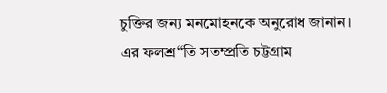চুক্তির জন্য মনমোহনকে অনুরোধ জানান। এর ফলশ্র“তি সতম্প্রতি চট্টগ্রাম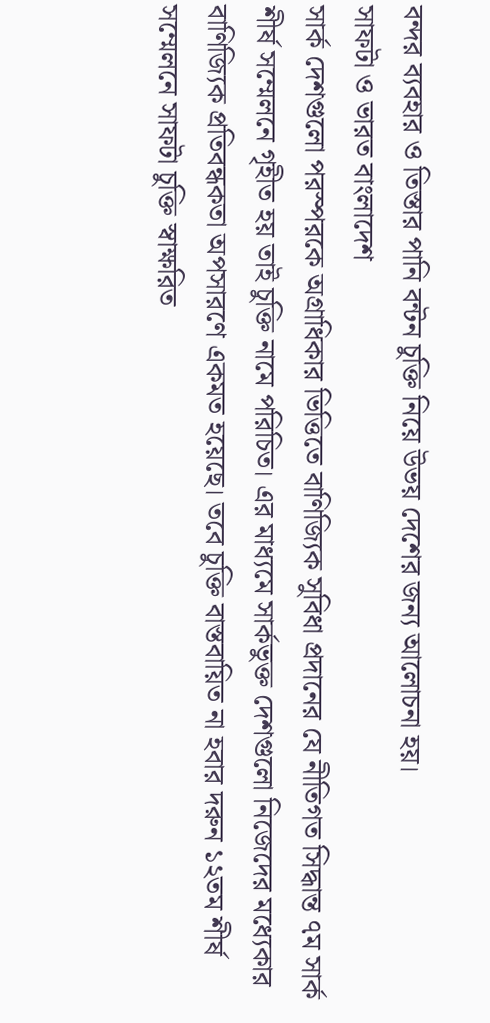বন্দর ব্যবহার ও তিস্তার পানি বন্টন চুক্তি নিয়ে উভয় দেশের জন্য আলোচনা হয়।
সাফটা ও ভারত বাংলাদেশ
সার্ক দেশগুলো পরস্পরকে অগ্রাধিকার ভিত্তিতে বাণিজ্যিক সুবিধা প্রদানের যে নীতিগত সিদ্ধান্ত ৭ম সার্ক শীর্ষ সম্মেলনে গৃহীত হয় তাই চুক্তি নামে পরিচিত। এর মাধ্যমে সার্কভুক্ত দেশগুলো নিজেদের মধ্যেকার বাণিজ্যিক প্রতিবন্ধকতা অপসারণে একমত হয়েছে। তবে চুক্তি বাস্তবায়িত না হবার দরুন ১২তম শীর্ষ সম্মেলনে সাফটা চুক্তি স্বাক্ষরিত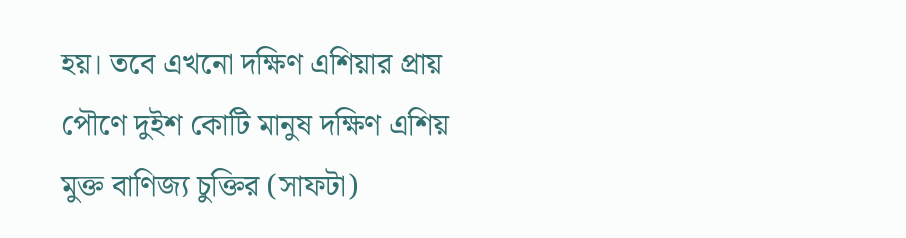হয়। তবে এখনো দক্ষিণ এশিয়ার প্রায় পৌণে দুইশ কোটি মানুষ দক্ষিণ এশিয় মুক্ত বাণিজ্য চুক্তির (সাফটা)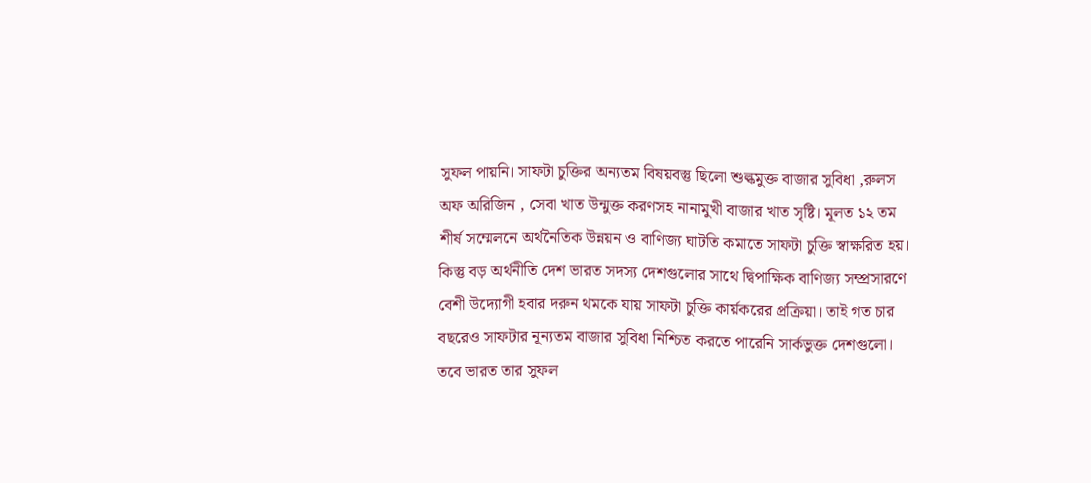সুফল পায়নি। সাফটা চুক্তির অন্যতম বিষয়বস্তু ছিলো শুল্কমুক্ত বাজার সুবিধা ,রুলস অফ অরিজিন , সেবা খাত উন্মুক্ত করণসহ নানামুখী বাজার খাত সৃষ্টি। মূলত ১২ তম শীর্ষ সম্মেলনে অর্থনৈতিক উন্নয়ন ও বাণিজ্য ঘাটতি কমাতে সাফটা চুক্তি স্বাক্ষরিত হয়। কিস্তু বড় অর্থনীতি দেশ ভারত সদস্য দেশগুলোর সাথে দ্বিপাক্ষিক বাণিজ্য সম্প্রসারণে বেশী উদ্যোগী হবার দরুন থমকে যায় সাফটা চুক্তি কার্য়করের প্রক্রিয়া। তাই গত চার বছরেও সাফটার নূন্যতম বাজার সুবিধা নিশ্চিত করতে পারেনি সার্কভুক্ত দেশগুলো। তবে ভারত তার সুফল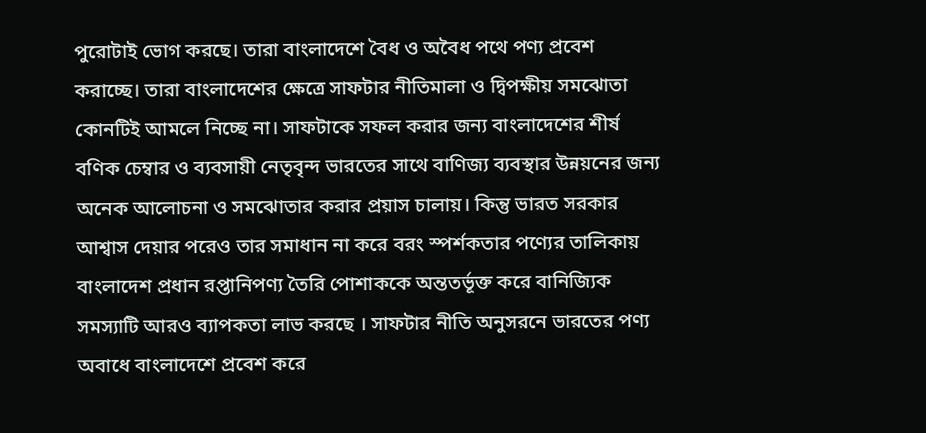পুরোটাই ভোগ করছে। তারা বাংলাদেশে বৈধ ও অবৈধ পথে পণ্য প্রবেশ করাচ্ছে। তারা বাংলাদেশের ক্ষেত্রে সাফটার নীতিমালা ও দ্বিপক্ষীয় সমঝোতা কোনটিই আমলে নিচ্ছে না। সাফটাকে সফল করার জন্য বাংলাদেশের শীর্ষ বণিক চেম্বার ও ব্যবসায়ী নেতৃবৃন্দ ভারতের সাথে বাণিজ্য ব্যবস্থার উন্নয়নের জন্য অনেক আলোচনা ও সমঝোতার করার প্রয়াস চালায়। কিন্তু ভারত সরকার আশ্বাস দেয়ার পরেও তার সমাধান না করে বরং স্পর্শকতার পণ্যের তালিকায় বাংলাদেশ প্রধান রপ্তানিপণ্য তৈরি পোশাককে অন্ততর্ভূক্ত করে বানিজ্যিক সমস্যাটি আরও ব্যাপকতা লাভ করছে । সাফটার নীতি অনুসরনে ভারতের পণ্য অবাধে বাংলাদেশে প্রবেশ করে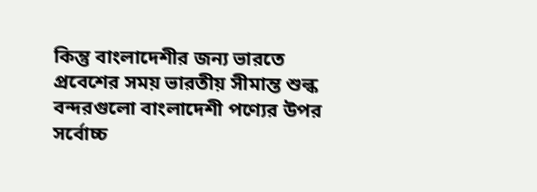কিন্তু বাংলাদেশীর জন্য ভারতে প্রবেশের সময় ভারতীয় সীমান্ত শুল্ক বন্দরগুলো বাংলাদেশী পণ্যের উপর সর্বোচ্চ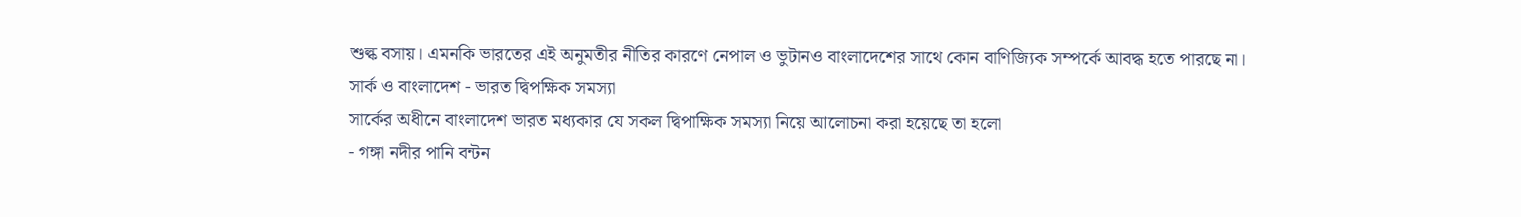শুল্ক বসায়। এমনকি ভারতের এই অনুমতীর নীতির কারণে নেপাল ও ভুটানও বাংলাদেশের সাথে কোন বাণিজ্যিক সম্পর্কে আবদ্ধ হতে পারছে না।
সার্ক ও বাংলাদেশ - ভারত দ্বিপক্ষিক সমস্যা
সার্কের অধীনে বাংলাদেশ ভারত মধ্যকার যে সকল দ্বিপাক্ষিক সমস্যা নিয়ে আলোচনা করা হয়েছে তা হলো
- গঙ্গা নদীর পানি বন্টন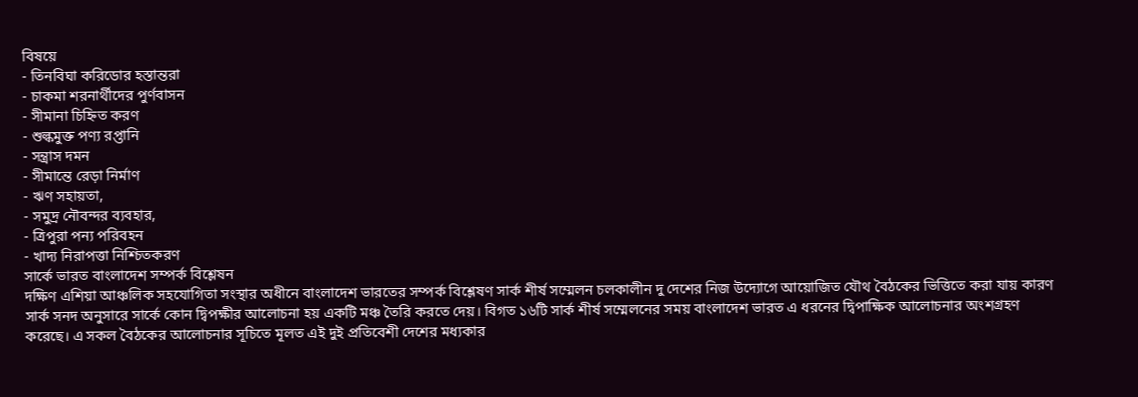বিষয়ে
- তিনবিঘা করিডোর হস্তান্তরা
- চাকমা শরনার্থীদের পুর্ণবাসন
- সীমানা চিহ্নিত করণ
- শুল্কমুক্ত পণ্য রপ্তানি
- সন্ত্রাস দমন
- সীমান্তে রেড়া নির্মাণ
- ঋণ সহায়তা,
- সমুদ্র নৌবন্দর ব্যবহার,
- ত্রিপুরা পন্য পরিবহন
- খাদ্য নিরাপত্তা নিশ্চিতকরণ
সার্কে ভারত বাংলাদেশ সম্পর্ক বিশ্লেষন
দক্ষিণ এশিয়া আঞ্চলিক সহযোগিতা সংস্থার অধীনে বাংলাদেশ ভারতের সম্পর্ক বিশ্লেষণ সার্ক শীর্ষ সম্মেলন চলকালীন দু দেশের নিজ উদ্যোগে আয়োজিত যৌথ বৈঠকের ভিত্তিতে করা যায় কারণ সার্ক সনদ অনুসারে সার্কে কোন দ্বিপক্ষীর আলোচনা হয় একটি মঞ্চ তৈরি করতে দেয়। বিগত ১৬টি সার্ক শীর্ষ সম্মেলনের সময় বাংলাদেশ ভারত এ ধরনের দ্বিপাক্ষিক আলোচনার অংশগ্রহণ করেছে। এ সকল বৈঠকের আলোচনার সূচিতে মূলত এই দুই প্রতিবেশী দেশের মধ্যকার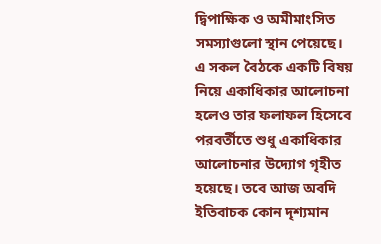দ্বিপাক্ষিক ও অমীমাংসিত সমস্যাগুলো স্থান পেয়েছে। এ সকল বৈঠকে একটি বিষয় নিয়ে একাধিকার আলোচনা হলেও তার ফলাফল হিসেবে পরবর্তীতে শুধু একাধিকার আলোচনার উদ্যোগ গৃহীত হয়েছে। তবে আজ অবদি ইতিবাচক কোন দৃশ্যমান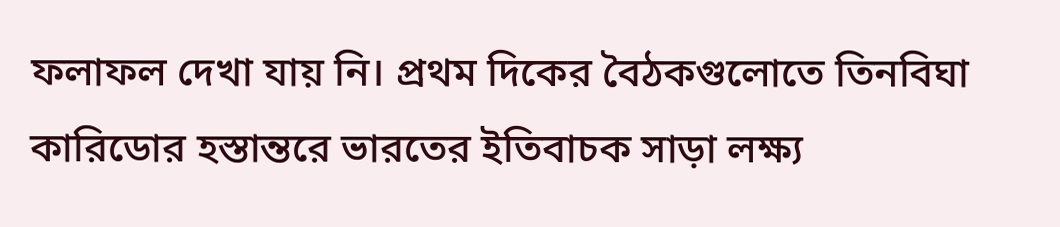ফলাফল দেখা যায় নি। প্রথম দিকের বৈঠকগুলোতে তিনবিঘা কারিডোর হস্তান্তরে ভারতের ইতিবাচক সাড়া লক্ষ্য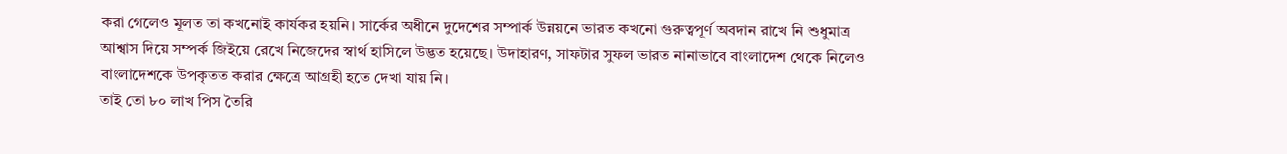করা গেলেও মূলত তা কখনোই কার্যকর হয়নি। সার্কের অধীনে দুদেশের সম্পার্ক উন্নয়নে ভারত কখনো গুরুত্বপূর্ণ অবদান রাখে নি শুধুমাত্র আশ্বাস দিয়ে সম্পর্ক জিইয়ে রেখে নিজেদের স্বার্থ হাসিলে উদ্ভত হয়েছে। উদাহারণ, সাফটার সুফল ভারত নানাভাবে বাংলাদেশ থেকে নিলেও বাংলাদেশকে উপকৃতত করার ক্ষেত্রে আগ্রহী হতে দেখা যায় নি।
তাই তো ৮০ লাখ পিস তৈরি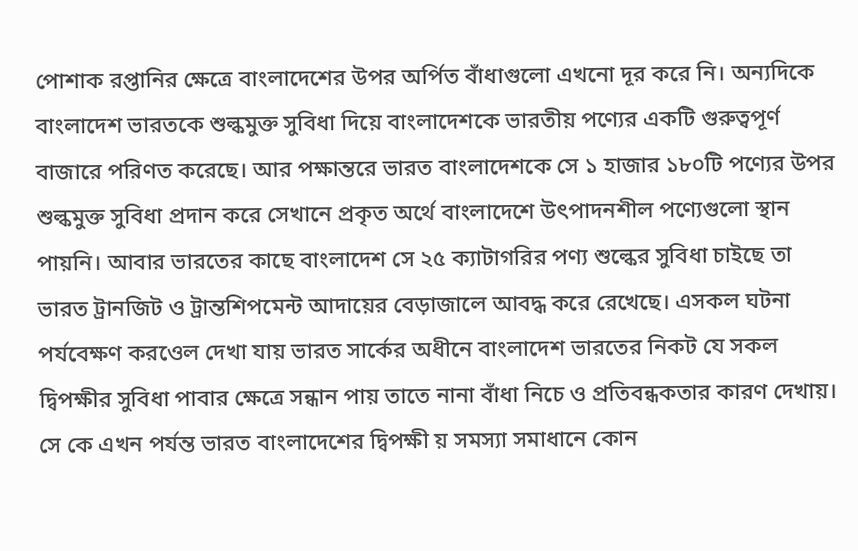পোশাক রপ্তানির ক্ষেত্রে বাংলাদেশের উপর অর্পিত বাঁধাগুলো এখনো দূর করে নি। অন্যদিকে বাংলাদেশ ভারতকে শুল্কমুক্ত সুবিধা দিয়ে বাংলাদেশকে ভারতীয় পণ্যের একটি গুরুত্বপূর্ণ বাজারে পরিণত করেছে। আর পক্ষান্তরে ভারত বাংলাদেশকে সে ১ হাজার ১৮০টি পণ্যের উপর শুল্কমুক্ত সুবিধা প্রদান করে সেখানে প্রকৃত অর্থে বাংলাদেশে উৎপাদনশীল পণ্যেগুলো স্থান পায়নি। আবার ভারতের কাছে বাংলাদেশ সে ২৫ ক্যাটাগরির পণ্য শুল্কের সুবিধা চাইছে তা ভারত ট্রানজিট ও ট্রান্তশিপমেন্ট আদায়ের বেড়াজালে আবদ্ধ করে রেখেছে। এসকল ঘটনা পর্যবেক্ষণ করওেল দেখা যায় ভারত সার্কের অধীনে বাংলাদেশ ভারতের নিকট যে সকল দ্বিপক্ষীর সুবিধা পাবার ক্ষেত্রে সন্ধান পায় তাতে নানা বাঁধা নিচে ও প্রতিবন্ধকতার কারণ দেখায়। সে কে এখন পর্যন্ত ভারত বাংলাদেশের দ্বিপক্ষী য় সমস্যা সমাধানে কোন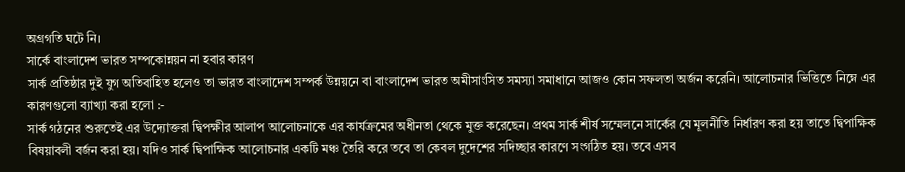অগ্রগতি ঘটে নি।
সার্কে বাংলাদেশ ভারত সম্পকোন্নয়ন না হবার কারণ
সার্ক প্রতিষ্ঠার দুই যুগ অতিবাহিত হলেও তা ভারত বাংলাদেশ সম্পর্ক উন্নয়নে বা বাংলাদেশ ভারত অমীসাংসিত সমস্যা সমাধানে আজও কোন সফলতা অর্জন করেনি। আলোচনার ভিত্তিতে নিম্নে এর কারণগুলো ব্যাখ্যা করা হলো :-
সার্ক গঠনের শুরুতেই এর উদ্যোক্তরা দ্বিপক্ষীর আলাপ আলোচনাকে এর কার্যক্রমের অধীনতা থেকে মুক্ত করেছেন। প্রথম সার্ক শীর্ষ সম্মেলনে সার্কের যে মূলনীতি নির্ধারণ করা হয় তাতে দ্বিপাক্ষিক বিষয়াবলী বর্জন করা হয়। যদিও সার্ক দ্বিপাক্ষিক আলোচনার একটি মঞ্চ তৈরি করে তবে তা কেবল দুদেশের সদিচ্ছার কারণে সংগঠিত হয়। তবে এসব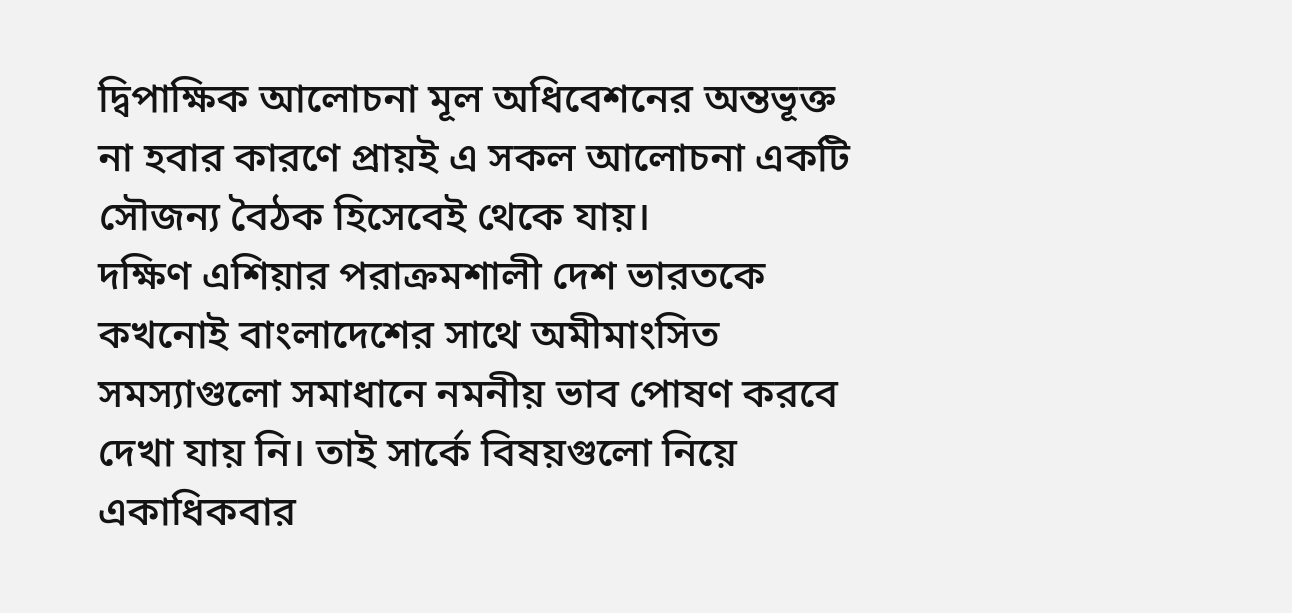দ্বিপাক্ষিক আলোচনা মূল অধিবেশনের অন্তভূক্ত না হবার কারণে প্রায়ই এ সকল আলোচনা একটি সৌজন্য বৈঠক হিসেবেই থেকে যায়।
দক্ষিণ এশিয়ার পরাক্রমশালী দেশ ভারতকে কখনোই বাংলাদেশের সাথে অমীমাংসিত সমস্যাগুলো সমাধানে নমনীয় ভাব পোষণ করবে দেখা যায় নি। তাই সার্কে বিষয়গুলো নিয়ে একাধিকবার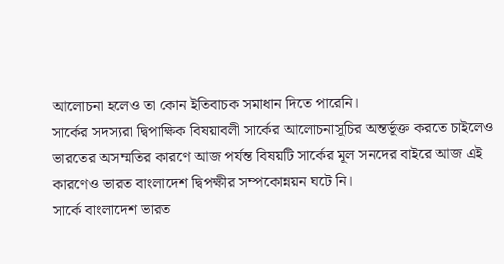আলোচনা হলেও তা কোন ইতিবাচক সমাধান দিতে পারেনি।
সার্কের সদস্যরা দ্বিপাক্ষিক বিষয়াবলী সার্কের আলোচনাসূচির অন্তর্ভূক্ত করতে চাইলেও ভারতের অসম্মতির কারণে আজ পর্যন্ত বিষয়টি সার্কের মূল সনদের বাইরে আজ এই কারণেও ভারত বাংলাদেশ দ্বিপক্ষীর সম্পকোন্নয়ন ঘটে নি।
সার্কে বাংলাদেশ ভারত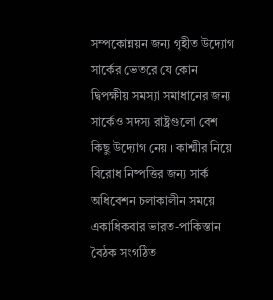সম্পকোন্নয়ন জন্য গৃহীত উদ্যোগ
সার্কের ভেতরে যে কোন দ্বিপক্ষীয় সমস্যা সমাধানের জন্য সার্কেও সদস্য রাষ্ট্রগুলো বেশ কিছু উদ্যোগ নেয় । কাশ্মীর নিয়ে বিরোধ নিষ্পত্তির জন্য সার্ক অধিবেশন চলাকালীন সময়ে একাধিকবার ভারত-পাকিস্তান বৈঠক সংগঠিত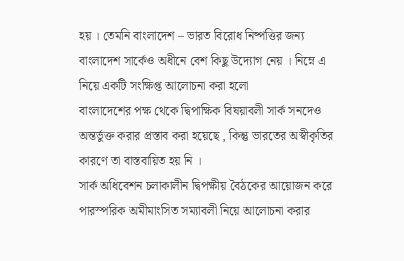হয় । তেমনি বাংলাদেশ – ভারত বিরোধ নিষ্পত্তির জন্য বাংলাদেশ সার্কেও অধীনে বেশ কিছু উদ্যোগ নেয় । নিম্নে এ নিয়ে একটি সংক্ষিপ্ত আলোচনা করা হলো
বাংলাদেশের পক্ষ থেকে দ্বিপাক্ষিক বিষয়াবলী সার্ক সনদেও অন্তর্ভুক্ত করার প্রস্তাব করা হয়েছে , কিন্তু ভারতের অস্বীকৃতির কারণে তা বাস্তবায়িত হয় নি ।
সার্ক অধিবেশন চলাকালীন দ্বিপক্ষীয় বৈঠকের আয়োজন করে পারস্পরিক অমীমাংসিত সম্যাবলী নিয়ে আলোচনা করার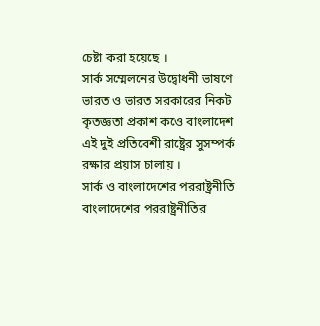চেষ্টা করা হয়েছে ।
সার্ক সম্মেলনের উদ্বোধনী ভাষণে ভারত ও ভারত সরকারের নিকট কৃতজ্ঞতা প্রকাশ কওে বাংলাদেশ এই দুই প্রতিবেশী রাষ্ট্রের সুসম্পর্ক রক্ষার প্রয়াস চালায় ।
সার্ক ও বাংলাদেশের পররাষ্ট্রনীতি
বাংলাদেশের পররাষ্ট্রনীতির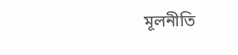মূলনীতি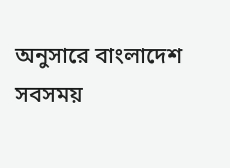অনুসারে বাংলাদেশ সবসময়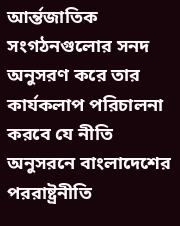আর্ন্তজাতিক সংগঠনগুলোর সনদ অনুসরণ করে তার কার্যকলাপ পরিচালনা করবে যে নীতি অনুসরনে বাংলাদেশের পররাষ্ট্রনীতি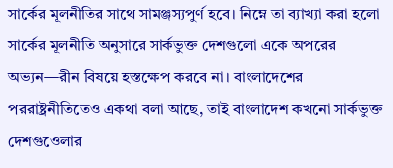সার্কের মূলনীতির সাথে সামঞ্জস্যপুর্ণ হবে। নিম্নে তা ব্যাখ্যা করা হলো
সার্কের মূলনীতি অনুসারে সার্কভুক্ত দেশগুলো একে অপরের অভ্যন—রীন বিষয়ে হস্তক্ষেপ করবে না। বাংলাদেশের পররাষ্ট্রনীতিতেও একথা বলা আছে, তাই বাংলাদেশ কখনো সার্কভুক্ত দেশগুওেলার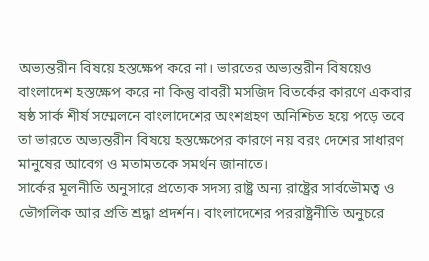অভ্যন্তরীন বিষয়ে হস্তক্ষেপ করে না। ভারতের অভ্যন্তরীন বিষয়েও বাংলাদেশ হস্তক্ষেপ করে না কিন্তু বাবরী মসজিদ বিতর্কের কারণে একবার ষষ্ঠ সার্ক শীর্ষ সম্মেলনে বাংলাদেশের অংশগ্রহণ অনিশ্চিত হয়ে পড়ে তবে তা ভারতে অভ্যন্তরীন বিষয়ে হস্তক্ষেপের কারণে নয় বরং দেশের সাধারণ মানুষের আবেগ ও মতামতকে সমর্থন জানাতে।
সার্কের মূলনীতি অনুসারে প্রত্যেক সদস্য রাষ্ট্র অন্য রাষ্ট্রের সার্বভৌমত্ব ও ভৌগলিক আর প্রতি শ্রদ্ধা প্রদর্শন। বাংলাদেশের পররাষ্ট্রনীতি অনুচরে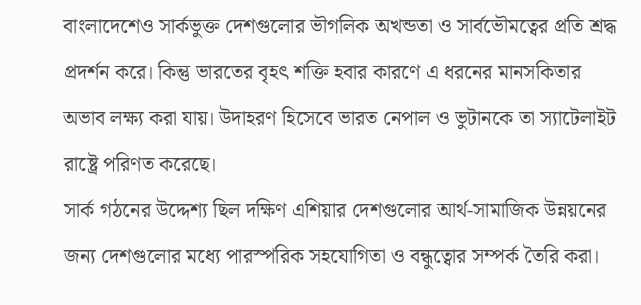বাংলাদেশেও সার্কভুক্ত দেশগুলোর ভৗগলিক অখন্ডতা ও সার্বভৌমত্বের প্রতি শ্রদ্ধ প্রদর্শন করে। কিন্তু ভারতের বৃহৎ শক্তি হবার কারণে এ ধরনের মানসকিতার অভাব লক্ষ্য করা যায়। উদাহরণ হিসেবে ভারত নেপাল ও ভুটানকে তা স্যাটেলাইট রাষ্ট্রে পরিণত করেছে।
সার্ক গঠনের উদ্দেশ্য ছিল দক্ষিণ এশিয়ার দেশগুলোর আর্থ-সামাজিক উন্নয়নের জন্য দেশগুলোর মধ্যে পারস্পরিক সহযোগিতা ও বন্ধুত্বোর সম্পর্ক তৈরি করা।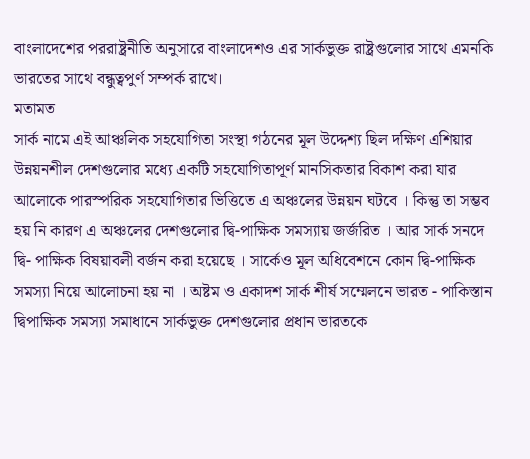বাংলাদেশের পররাষ্ট্রনীতি অনুসারে বাংলাদেশও এর সার্কভুক্ত রাষ্ট্রগুলোর সাথে এমনকি ভারতের সাথে বন্ধুত্বপুর্ণ সম্পর্ক রাখে।
মতামত
সার্ক নামে এই আঞ্চলিক সহযোগিতা সংস্থা গঠনের মূল উদ্দেশ্য ছিল দক্ষিণ এশিয়ার উন্নয়নশীল দেশগুলোর মধ্যে একটি সহযোগিতাপূর্ণ মানসিকতার বিকাশ করা যার আলোকে পারস্পরিক সহযোগিতার ভিত্তিতে এ অঞ্চলের উন্নয়ন ঘটবে । কিন্তু তা সম্ভব হয় নি কারণ এ অঞ্চলের দেশগুলোর দ্বি-পাক্ষিক সমস্যায় জর্জরিত । আর সার্ক সনদে দ্বি- পাক্ষিক বিষয়াবলী বর্জন করা হয়েছে । সার্কেও মূল অধিবেশনে কোন দ্বি-পাক্ষিক সমস্যা নিয়ে আলোচনা হয় না । অষ্টম ও একাদশ সার্ক শীর্ষ সম্মেলনে ভারত - পাকিস্তান দ্বিপাক্ষিক সমস্যা সমাধানে সার্কভুক্ত দেশগুলোর প্রধান ভারতকে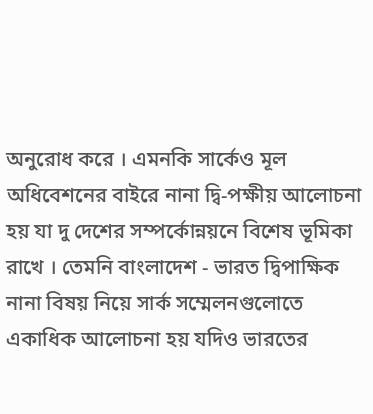অনুরোধ করে । এমনকি সার্কেও মূল অধিবেশনের বাইরে নানা দ্বি-পক্ষীয় আলোচনা হয় যা দু দেশের সম্পর্কোন্নয়নে বিশেষ ভূমিকা রাখে । তেমনি বাংলাদেশ - ভারত দ্বিপাক্ষিক নানা বিষয় নিয়ে সার্ক সম্মেলনগুলোতে একাধিক আলোচনা হয় যদিও ভারতের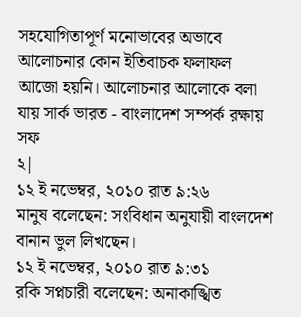সহযোগিতাপূর্ণ মনোভাবের অভাবে আলোচনার কোন ইতিবাচক ফলাফল আজো হয়নি। আলোচনার আলোকে বলা যায় সার্ক ভারত - বাংলাদেশ সম্পর্ক রক্ষায় সফ
২|
১২ ই নভেম্বর, ২০১০ রাত ৯:২৬
মানুষ বলেছেন: সংবিধান অনুযায়ী বাংলদেশ বানান ভুল লিখছেন।
১২ ই নভেম্বর, ২০১০ রাত ৯:৩১
রকি সপ্নচারী বলেছেন: অনাকাঙ্খিত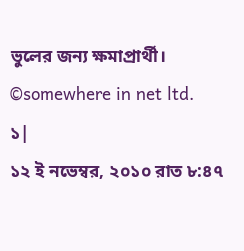ভুলের জন্য ক্ষমাপ্রার্থী।
©somewhere in net ltd.
১|
১২ ই নভেম্বর, ২০১০ রাত ৮:৪৭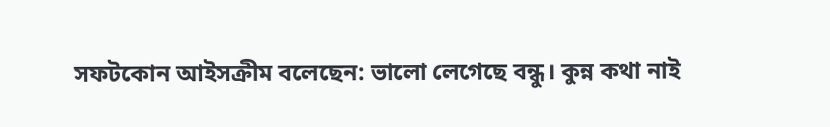সফটকোন আইসক্রীম বলেছেন: ভালো লেগেছে বন্ধু। কুন্ন কথা নাই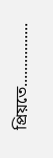প্রিয়তে................